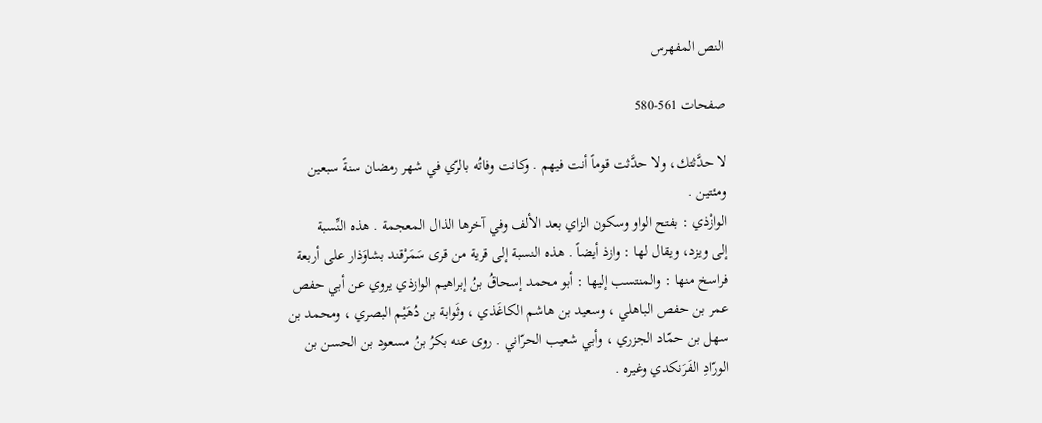النص المفهرس

صفحات 561-580

لا حدَّثتك، ولا حدَّثت قوماً أنت فيهم . وكانت وفاتُه بالرّي في شهر رمضان سنةً سبعين
ومئتين .
الوازْذي : بفتح الواو وسكون الزاي بعد الألف وفي آخرها الذال المعجمة . هذه النِّسبة
إلى ويزد، ويقال لها : وازذ أيضاً . هذه النسبة إلى قرية من قرى سَمَرْقند بشاوَذار على أربعة
فراسخ منها : والمنتسب إليها : أبو محمد إسحاقُ بنُ إبراهيم الوازذي يروي عن أبي حفص
عمر بن حفص الباهلي ، وسعيد بن هاشم الكاغَذي ، وثَوابة بن دُهَيْم البصري ، ومحمد بن
سهل بن حمّاد الجزري ، وأبي شعيب الحرّاني . روى عنه بكرُ بنُ مسعود بن الحسن بن
الورّادِ الفَرَنكدي وغيره .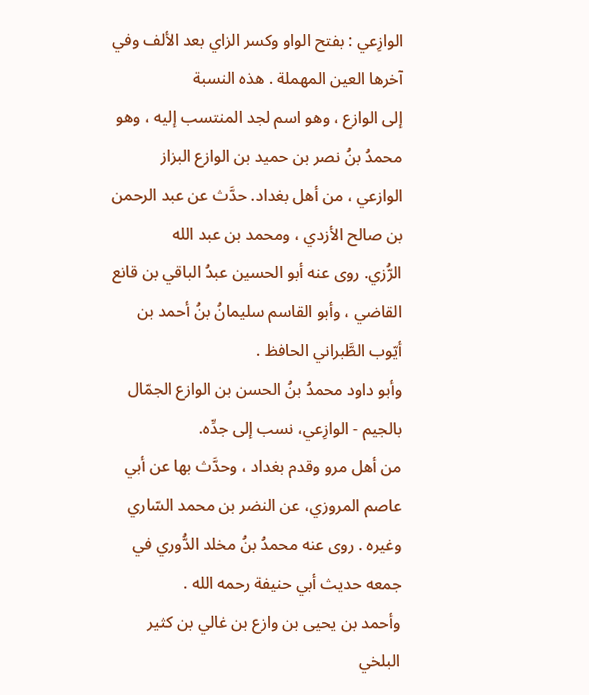الوازِعي : بفتح الواو وكسر الزاي بعد الألف وفي آخرها العين المهملة . هذه النسبة
إلى الوازع ، وهو اسم لجد المنتسب إليه ، وهو محمدُ بنُ نصر بن حميد بن الوازع البزاز
الوازعي ، من أهل بغداد. حدَّث عن عبد الرحمن بن صالح الأزدي ، ومحمد بن عبد الله
الرُّزي. روى عنه أبو الحسين عبدُ الباقي بن قانع القاضي ، وأبو القاسم سليمانُ بنُ أحمد بن
أيّوب الطَّبراني الحافظ .
وأبو داود محمدُ بنُ الحسن بن الوازع الجمّال بالجيم - الوازِعي، نسب إلى جدِّه.
من أهل مرو وقدم بغداد ، وحدَّث بها عن أبي عاصم المروزي، عن النضر بن محمد السّاري
وغيره . روى عنه محمدُ بنُ مخلد الدُّوري في جمعه حديث أبي حنيفة رحمه الله .
وأحمد بن يحيى بن وازع بن غالي بن كثير البلخي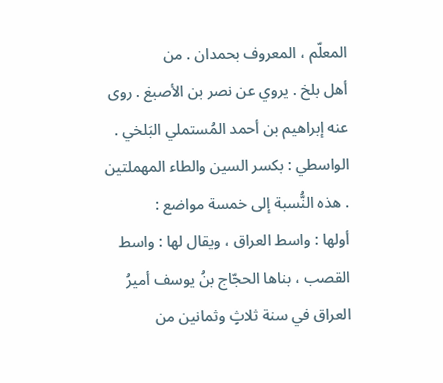المعلّم ، المعروف بحمدان . من
أهل بلخ . يروي عن نصر بن الأصبغ . روى عنه إبراهيم بن أحمد المُستملي البَلخي .
الواسطي : بكسر السين والطاء المهملتين . هذه النُّسبة إلى خمسة مواضع :
أولها : واسط العراق ، ويقال لها : واسط القصب ، بناها الحجّاج بنُ يوسف أميرُ
العراق في سنة ثلاثٍ وثمانين من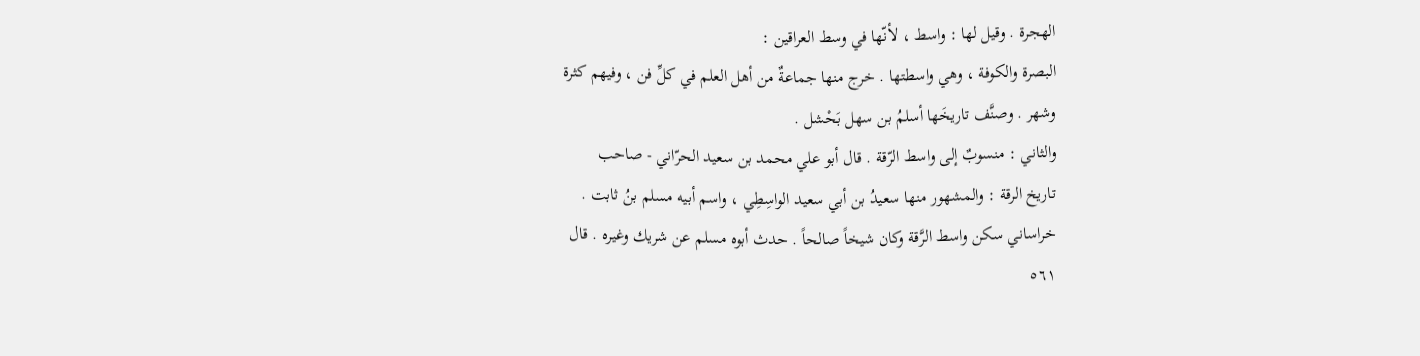الهجرة . وقيل لها : واسط ، لأنّها في وسط العراقين :
البصرة والكوفة ، وهي واسطتها . خرج منها جماعةٌ من أهل العلم في كلِّ فن ، وفيهم كثرة
وشهر . وصنَّف تاريخَها أسلمُ بن سهل بَحْشل .
والثاني : منسوبٌ إلى واسط الرّقة . قال أبو علي محمد بن سعيد الحرّاني - صاحب
تاريخ الرقة : والمشهور منها سعيدُ بن أبي سعيد الواسِطِي ، واسم أبيه مسلم بنُ ثابت .
خراساني سكن واسط الرَّقة وكان شيخاً صالحاً . حدث أبوه مسلم عن شريك وغيره . قال
٥٦١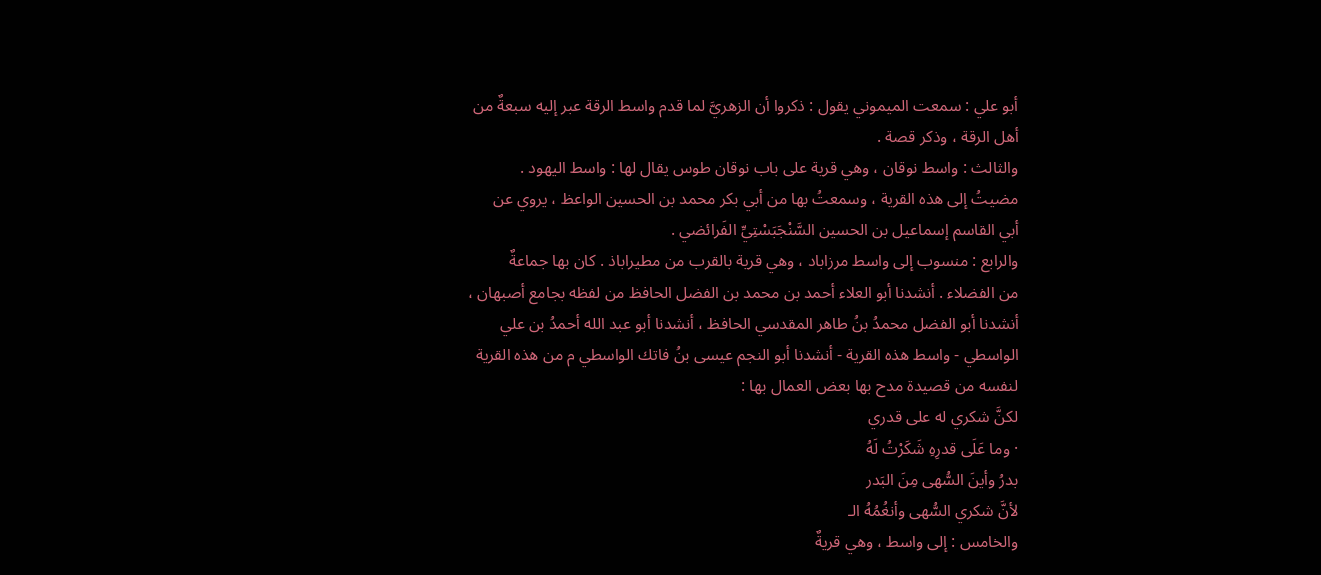أبو علي : سمعت الميموني يقول : ذكروا أن الزهريَّ لما قدم واسط الرقة عبر إليه سبعةٌ من
أهل الرقة ، وذكر قصة .
والثالث : واسط نوقان ، وهي قرية على باب نوقان طوس يقال لها : واسط اليهود .
مضيتُ إلى هذه القرية ، وسمعتُ بها من أبي بكر محمد بن الحسين الواعظ ، يروي عن
أبي القاسم إسماعيل بن الحسين السَّنْجَبَسْتِيِّ الفَرائضي .
والرابع : منسوب إلى واسط مرزاباد ، وهي قرية بالقرب من مطيراباذ . كان بها جماعةٌ
من الفضلاء . أنشدنا أبو العلاء أحمد بن محمد بن الفضل الحافظ من لفظه بجامع أصبهان ،
أنشدنا أبو الفضل محمدُ بنُ طاهر المقدسي الحافظ ، أنشدنا أبو عبد الله أحمدُ بن علي
الواسطي - واسط هذه القرية - أنشدنا أبو النجم عيسى بنُ فاتك الواسطي م من هذه القرية
لنفسه من قصيدة مدح بها بعض العمال بها :
لكنَّ شكري له على قدري
· وما عَلَى قدرِهِ شَكَرْتُ لَهُ
بدرُ وأينَ السُّهى مِنَ البَدر
لأنَّ شكري السُّهى وأنغُمُهُ الـ
والخامس : إلى واسط ، وهي قريةٌ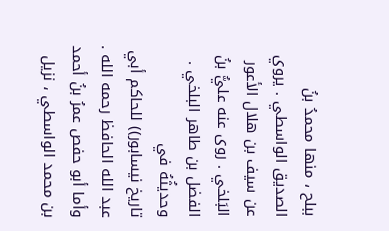ببلح ، منها محمدُ بنُ الصديق الواسطي . يروي
عن سيف بن هلال الأعور البَلخي . روى عنه عليُّ بنُ الفضل بن طاهر البلخي . وحديثُهُ في
تاريخ نيسابور)) للحاكم أبي عبد الله الحافظ رحمه الله .
وأما أبو حفص عمرُ بنُ أحمد بن محمد الواسطي ، نزيل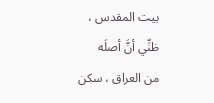بيت المقدس ، ظنِّي أنَّ أصلَه
من العراق ، سكن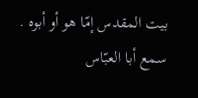بيت المقدس إمّا هو أو أبوه . سمع أبا العبّاس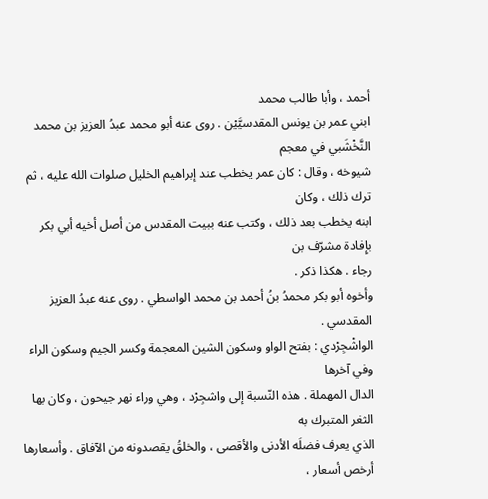أحمد ، وأبا طالب محمد
ابني عمر بن يونس المقدسيَّيْن . روى عنه أبو محمد عبدُ العزيز بن محمد النَّخْشَبي في معجم
شيوخه ، وقال : كان عمر يخطب عند إبراهيم الخليل صلوات الله عليه ، ثم ترك ذلك ، وكان
ابنه يخطب بعد ذلك ، وكتب عنه ببيت المقدس من أصل أخيه أبي بكر بإِفادة مشرّف بن
رجاء . هكذا ذكر .
وأخوه أبو بكر محمدُ بنُ أحمد بن محمد الواسطي . روى عنه عبدُ العزيز المقدسي .
الواشْجِرْدي : بفتح الواو وسكون الشين المعجمة وكسر الجيم وسكون الراء وفي آخرها
الدال المهملة . هذه النّسبة إلى واشجِرْد ، وهي وراء نهر جيحون ، وكان بها الثغر المتبرك به
الذي يعرف فضلَه الأدنى والأقصى ، والخلقُ يقصدونه من الآفاق . وأسعارها أرخص أسعار ،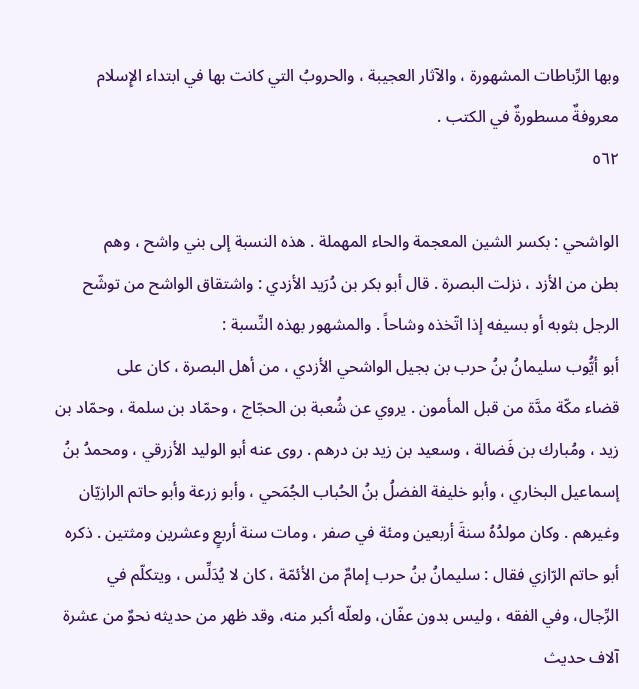وبها الرِّباطات المشهورة ، والآثار العجيبة ، والحروبُ التي كانت بها في ابتداء الإِسلام
معروفةٌ مسطورةٌ في الكتب .
٥٦٢

الواشحي : بكسر الشين المعجمة والحاء المهملة . هذه النسبة إلى بني واشح ، وهم
بطن من الأزد ، نزلت البصرة . قال أبو بكر بن دُرَيد الأزدي : واشتقاق الواشح من توشّح
الرجل بثوبه أو بسيفه إذا اتّخذه وشاحاً . والمشهور بهذه النِّسبة :
أبو أيُّوب سليمانُ بنُ حرب بن بجيل الواشحي الأزدي ، من أهل البصرة ، كان على
قضاء مكّة مدَّة من قبل المأمون . يروي عن شُعبة بن الحجّاج ، وحمّاد بن سلمة ، وحمّاد بن
زيد ، ومُبارك بن فَضالة ، وسعيد بن زيد بن درهم . روى عنه أبو الوليد الأزرقي ، ومحمدُ بنُ
إسماعيل البخاري ، وأبو خليفة الفضلُ بنُ الحُباب الجُمَحي ، وأبو زرعة وأبو حاتم الرازيّان
وغيرهم . وكان مولدُهُ سنةَ أربعين ومئة في صفر ، ومات سنة أربعٍ وعشرين ومثتين . ذكره
أبو حاتم الرّازي فقال : سليمانُ بنُ حرب إمامٌ من الأئمّة ، كان لا يُدَلِّس ، ويتكلّم في
الرِّجال، وفي الفقه ، وليس بدون عفّان، ولعلّه أكبر منه، وقد ظهر من حديثه نحوٌ من عشرة
آلاف حديث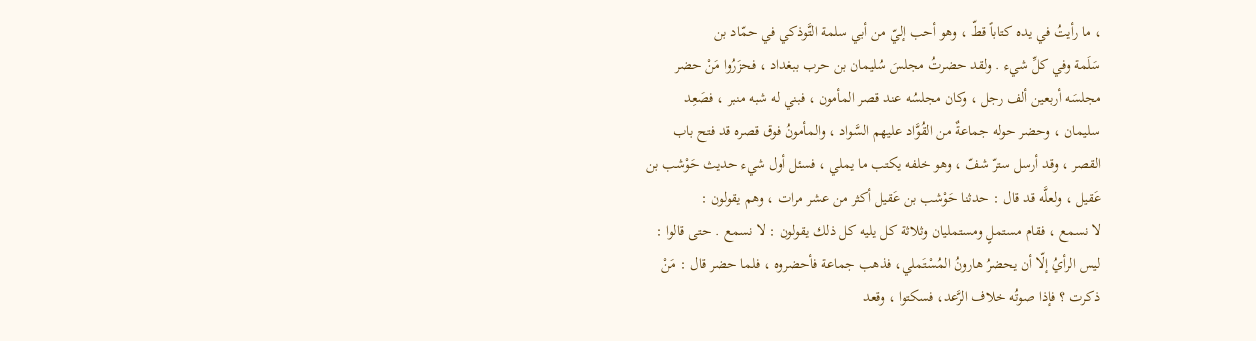، ما رأيتُ في يده كتاباً قطّ ، وهو أحب إليّ من أبي سلمة التَّوذكي في حمّاد بن
سَلَمة وفي كلِّ شيء . ولقد حضرتُ مجلسَ سُليمان بن حرب ببغداد ، فحزَرُوا مَنْ حضر
مجلسَه أربعين ألف رجل ، وكان مجلسُه عند قصر المأمون ، فبني له شبه منبر ، فصَعِد
سليمان ، وحضر حوله جماعةٌ من القُوَّاد عليهم السَّواد ، والمأمونُ فوق قصره قد فتح باب
القصر ، وقد أرسل سترّ شفّ ، وهو خلفه يكتب ما يملي ، فسئل أول شيء حديث حَوْشب بن
عَقيل ، ولعلَّه قد قال : حدثنا حَوْشب بن عَقيل أكثر من عشر مرات ، وهم يقولون :
لا نسمع ، فقام مستملٍ ومستمليان وثلاثة كل يليه كل ذلك يقولون : لا نسمع . حتى قالوا :
ليس الرأيُ إلّا أن يحضرُ هارونُ المُسْتَملي، فذهب جماعة فأحضروه ، فلما حضر قال : مَنْ
ذكرت ؟ فإذا صوتُه خلاف الرَّعد، فسكتوا ، وقعد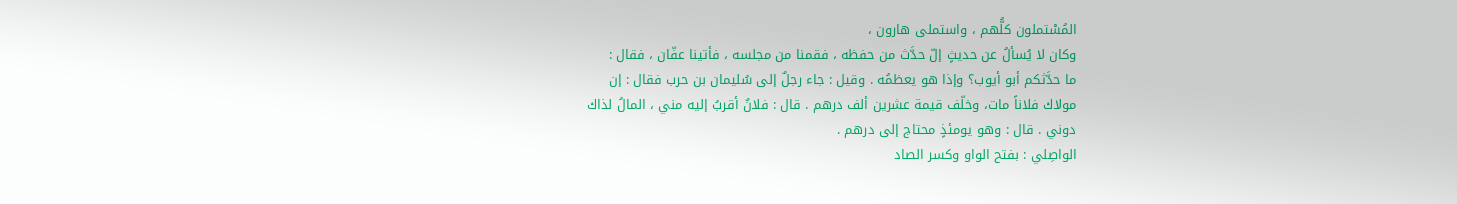المُسْتملون كلُّهم ، واستملى هارون ،
وكان لا يُسألُ عن حديثٍ إلّ حدَّث من حفظه ، فقمنا من مجلسه ، فأتينا عفّان ، فقال :
ما حدَّثكم أبو أيوب؟ وإذا هو يعظمُه . وقيل : جاء رجلٌ إلى سُليمان بن حرب فقال : إن
مولاك فلاناً مات، وخلّف قيمة عشرين ألف درهم . قال : فلانٌ أقربُ إليه مني ، المالُ لذاك
دوني . قال : وهو يومئذٍ محتاج إلى درهم .
الواصِلي : بفتح الواو وكسر الصاد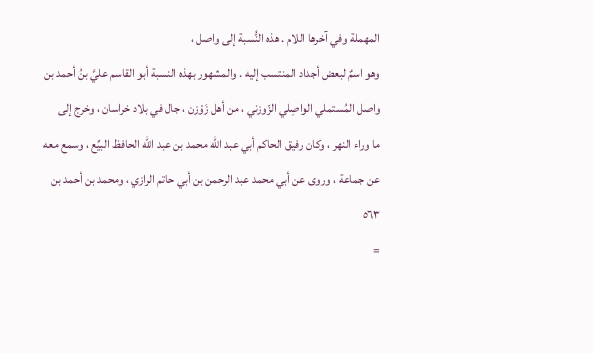المهملة وفي آخرها اللام . هذه النُّسبة إلى واصل ،
وهو اسمٌ لبعض أجداد المنتسب إليه . والمشهور بهذه النسبة أبو القاسم عليَّ بنُ أحمد بن
واصل المُستملي الواصِلي الزّوزني ، من أهل زَوْزن ، جال في بلاد خراسان ، وخرج إلى
ما وراء النهر ، وكان رفيق الحاكم أبي عبد الله محمد بن عبد الله الحافظ البيِّع ، وسمع معه
عن جماعة ، وروى عن أبي محمد عبد الرحمن بن أبي حاتم الرازي ، ومحمد بن أحمد بن
٥٦٣
=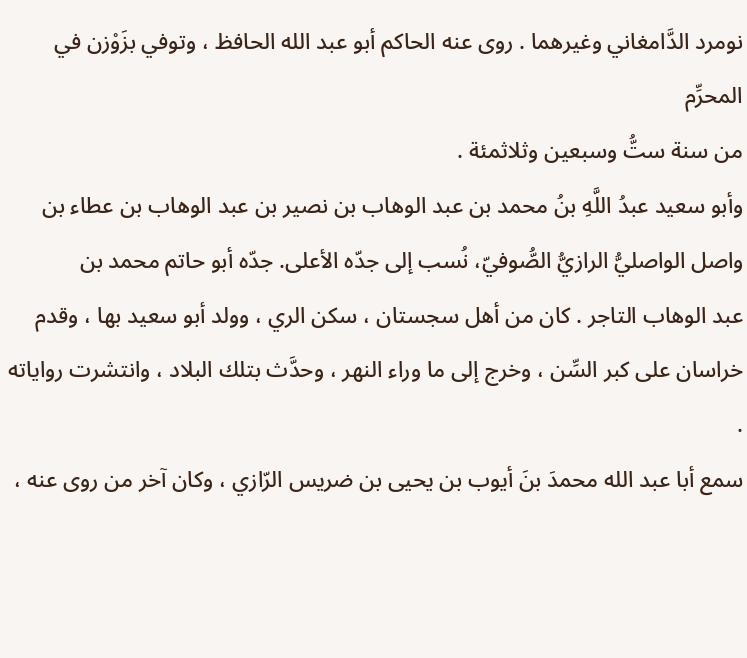نومرد الدَّامغاني وغيرهما . روى عنه الحاكم أبو عبد الله الحافظ ، وتوفي بزَوْزن في المحرِّم
من سنة ستُّ وسبعين وثلاثمئة .
وأبو سعيد عبدُ اللَّهِ بنُ محمد بن عبد الوهاب بن نصير بن عبد الوهاب بن عطاء بن
واصل الواصليُّ الرازيُّ الصُّوفيّ، نُسب إلى جدّه الأعلى. جدّه أبو حاتم محمد بن
عبد الوهاب التاجر . كان من أهل سجستان ، سكن الري ، وولد أبو سعيد بها ، وقدم
خراسان على كبر السِّن ، وخرج إلى ما وراء النهر ، وحدَّث بتلك البلاد ، وانتشرت رواياته .
سمع أبا عبد الله محمدَ بنَ أيوب بن يحيى بن ضريس الرّازي ، وكان آخر من روى عنه ،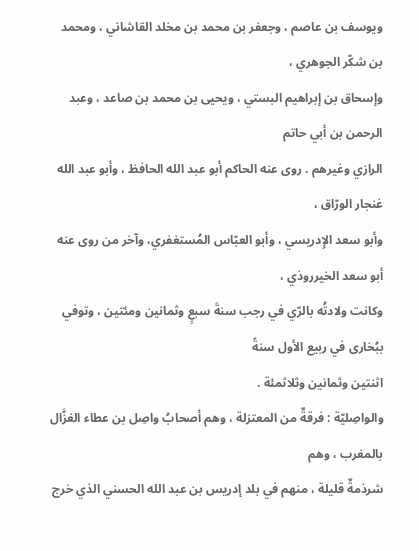ويوسف بن عاصم ، وجعفر بن محمد بن مخلد القاشاني ، ومحمد بن شكّر الجوهري ،
وإسحاق بن إبراهيم البستي ، ويحيى بن محمد بن صاعد ، وعبد الرحمن بن أبي حاتم
الرازي وغيرهم . روى عنه الحاكم أبو عبد الله الحافظ ، وأبو عبد الله غنجار الورّاق ،
وأبو سعد الإِدريسي ، وأبو العبّاس المُستغفري، وآخر من روى عنه أبو سعد الخيرروذي ،
وكانت ولادتُه بالرّي في رجب سنةَ سبعٍ وثمانين ومئتين ، وتوفي ببُخارى في ربيع الأول سنةً
اثنتين وثمانين وثلاثمئة .
والواصِليّة : فرقةٌ من المعتزلة ، وهم أصحابُ واصِل بن عطاء الغزَّال بالمغرب ، وهم
شرذمةٌ قليلة ، منهم في بلد إدريس بن عبد الله الحسني الذي خرج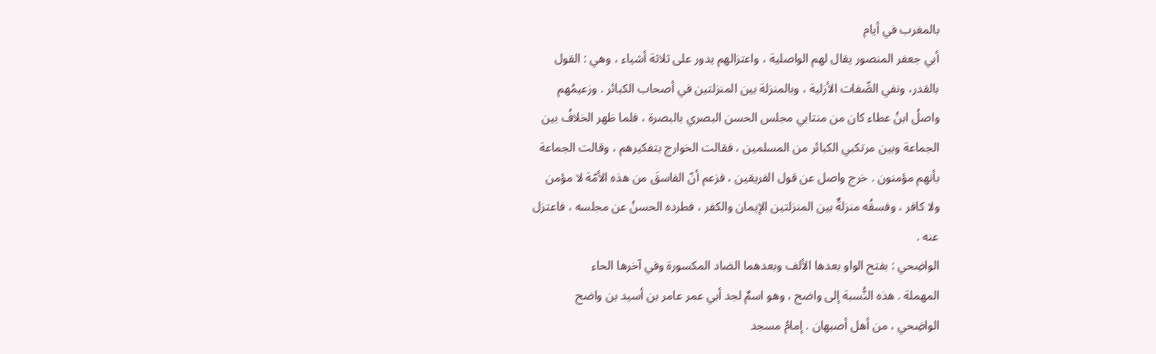بالمغرب في أيام
أبي جعفر المنصور يقال لهم الواصلية ، واعتزالهم يدور على ثلاثة أشياء ، وهي : القول
بالقدر، ونفي الصِّفات الأزلية ، وبالمنزلة بين المنزلتين في أصحاب الكبائر . وزعيمُهم
واصلُ ابنُ عطاء كان من منتابي مجلس الحسن البصري بالبصرة ، فلما ظهر الخلافُ بين
الجماعة وبين مرتكبي الكبائر من المسلمين ، فقالت الخوارج بتفكيرهم ، وقالت الجماعة
بأنهم مؤمنون . خرج واصل عن قول الفريقين ، فزعم أنّ الفاسقَ من هذه الأمّة لا مؤمن
ولا كافر ، وفسقُه منزلةٌ بين المنزلتين الإيمان والكفر ، فطرده الحسنُ عن مجلسه ، فاعتزل
عنه .
الواضِحي : بفتح الواو بعدها الألف وبعدهما الضاد المكسورة وفي آخرها الحاء
المهملة . هذه النُّسبة إلى واضح ، وهو اسمٌ لجد أبي عمر عامر بن أسيد بن واضح
الواضِحي ، من أهل أصبهان . إمامُ مسجد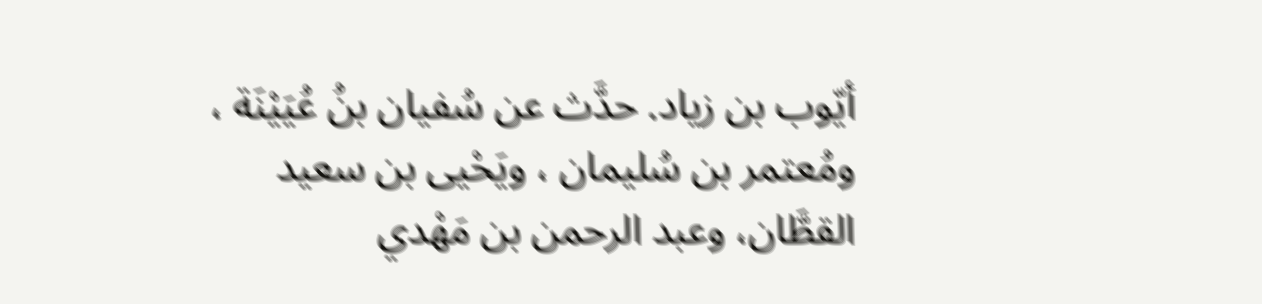أيّوب بن زياد. حدَّث عن سُفيان بنُ عُيَيْنَة ،
ومُعتمر بن سُليمان ، ويَحْيى بن سعيد القطَّان، وعبد الرحمن بن مَهْدي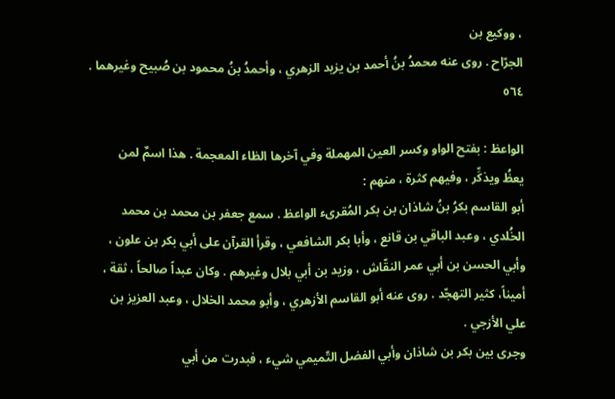، ووكيع بن
الجرّاح . روى عنه محمدُ بنُ أحمد بن يزيد الزهري ، وأحمدُ بنُ محمود بن صُبيح وغيرهما .
٥٦٤

الواعظ : بفتح الواو وكسر العين المهملة وفي آخرها الظاء المعجمة . هذا اسمٌ لمن
يعظُ ويذكِّر ، وفيهم كثرة ، منهم :
أبو القاسم بكرُ بنُ شاذان بن بكر المُقرىء الواعظ . سمع جعفر بن محمد بن محمد
الخُلدي ، وعبد الباقي بن قانع ، وأبا بكر الشافعي ، وقرأ القرآن على أبي بكر بن علون ،
وأبي الحسن بن أبي عمر النقّاش ، وزيد بن أبي بلال وغيرهم . وكان عبداً صالحاً ، ثقة ،
أميناً، كثير التهجّد . روى عنه أبو القاسم الأزهري ، وأبو محمد الخلال ، وعبد العزيز بن
علي الأزجي .
وجرى بين بكر بن شاذان وأبي الفضل التّميمي شيء ، فبدرت من أبي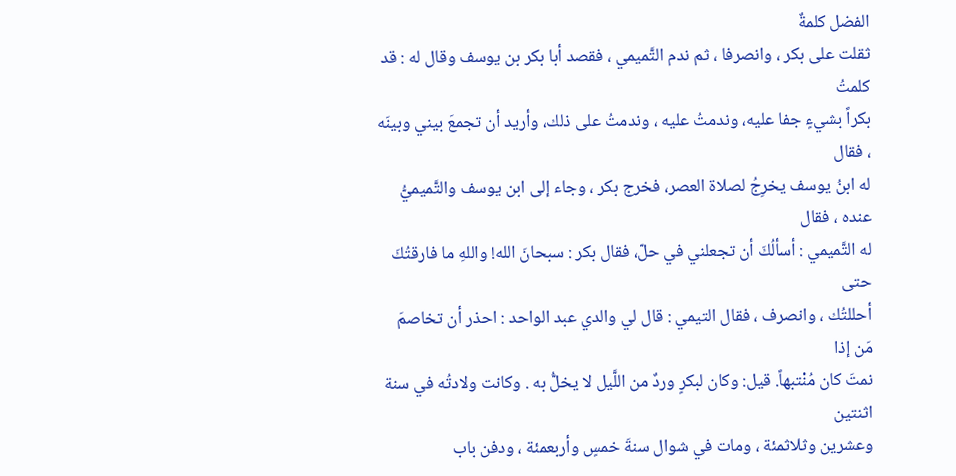الفضل كلمةٌ
ثقلت على بكر ، وانصرفا ، ثم ندم التَّميمي ، فقصد أبا بكر بن يوسف وقال له : قد كلمتُ
بكراً بشيءٍ جفا عليه، وندمتُ عليه ، وندمتُ على ذلك، وأريد أن تجمعَ بيني وبينَه ، فقال
له ابنُ يوسف يخرِجُ لصلاة العصر، فخرج بكر ، وجاء إلى ابن يوسف والتَّميميُّ عنده ، فقال
له التَّميمي : أسألُكَ أن تجعلني في حلّ، فقال بكر : سبحانَ الله! واللهِ ما فارقتُكَ حتى
أحللتُك ، وانصرف ، فقال التيمي : قال لي والدي عبد الواحد : احذر أن تخاصمَ مَن إذا
نمتَ كان مُنْتبهاً. قيل: وكان لبكرٍ وردٌ من اللَّيل لا يخلُّ به . وكانت ولادتُه في سنة اثنتين
وعشرين وثلاثمئة ، ومات في شوال سنةَ خمسٍ وأربعمئة ، ودفن باب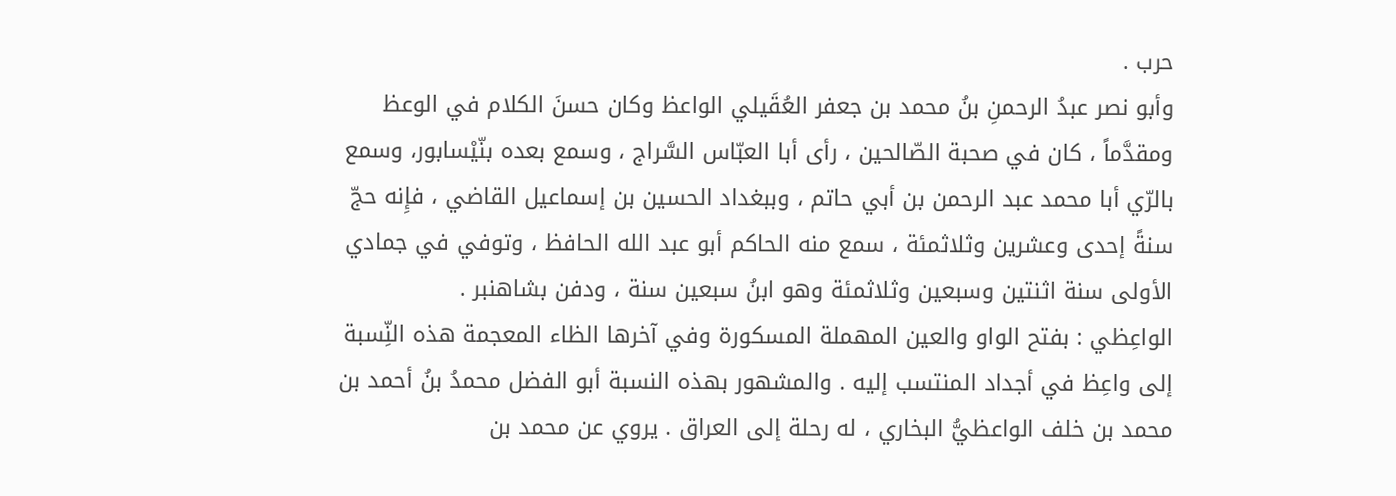حرب .
وأبو نصر عبدُ الرحمنِ بنُ محمد بن جعفر العُقَيلي الواعظ وكان حسنَ الكلام في الوعظ
ومقدَّماً ، كان في صحبة الصّالحين ، رأى أبا العبّاس السَّراج ، وسمع بعده بنّيْسابور، وسمع
بالرّي أبا محمد عبد الرحمن بن أبي حاتم ، وببغداد الحسين بن إسماعيل القاضي ، فإِنه حجّ
سنةً إحدى وعشرين وثلاثمئة ، سمع منه الحاكم أبو عبد الله الحافظ ، وتوفي في جمادي
الأولى سنة اثنتين وسبعين وثلاثمئة وهو ابنُ سبعين سنة ، ودفن بشاهنبر .
الواعِظي : بفتح الواو والعين المهملة المسكورة وفي آخرها الظاء المعجمة هذه النِّسبة
إلى واعِظ في أجداد المنتسب إليه . والمشهور بهذه النسبة أبو الفضل محمدُ بنُ أحمد بن
محمد بن خلف الواعظيُّ البخاري ، له رحلة إلى العراق . يروي عن محمد بن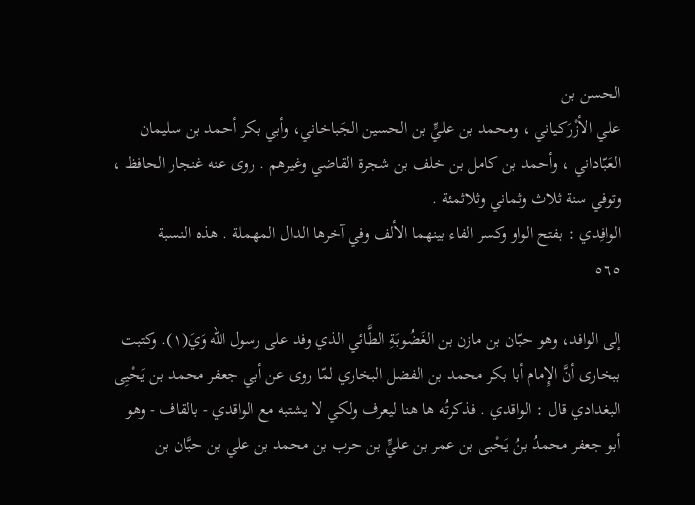الحسن بن
علي الأزْرَكياني ، ومحمد بن عليٍّ بن الحسين الجَباخاني، وأبي بكر أحمد بن سليمان
العَبّاداني ، وأحمد بن كامل بن خلف بن شجرة القاضي وغيرهم . روى عنه غنجار الحافظ ،
وتوفي سنة ثلاث وثماني وثلاثمئة .
الوافِدي : بفتح الواو وكسر الفاء بينهما الألف وفي آخرها الدال المهملة . هذه النسبة
٥٦٥

إلى الوافد، وهو حبّان بن مازن بن الغَضُوبَةِ الطَّائي الذي وفد على رسول الله وَيَ(١). وكتبت
ببخارى أنَّ الإِمام أبا بكر محمد بن الفضل البخاري لمّا روى عن أبي جعفر محمد بن يَحْيِى
البغدادي قال : الواقدي . فذكرتُه ها هنا ليعرف ولكي لا يشتبه مع الواقدي - بالقاف - وهو
أبو جعفر محمدُ بنُ يَحْبى بن عمر بن عليٍّ بن حرب بن محمد بن علي بن حبَّان بن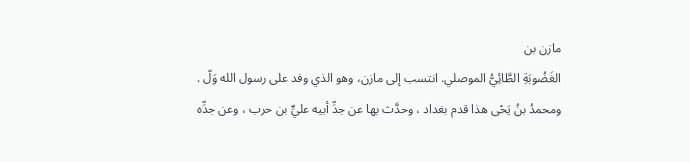مازن بن
الغَضُوبَةِ الطَّائِيُّ الموصلي. انتسب إلى مازن، وهو الذي وفد على رسول الله وَلّ .
ومحمدُ بنُ يَحْى هذا قدم بغداد ، وحدَّث بها عن جدِّ أبيه عليٍّ بن حرب ، وعن جدِّه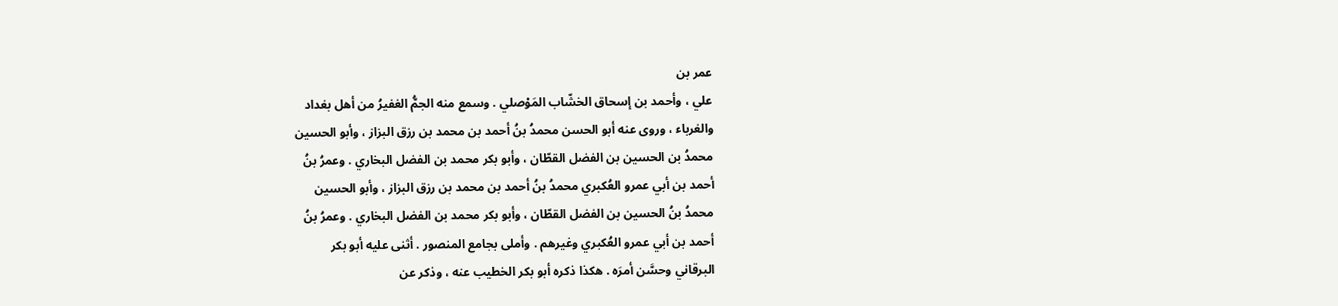عمر بن
علي ، وأحمد بن إسحاق الخشّاب المَوْصلي . وسمع منه الجمُّ الغفيرُ من أهل بغداد
والغرباء ، وروى عنه أبو الحسن محمدُ بنُ أحمد بن محمد بن رزق البزاز ، وأبو الحسين
محمدُ بن الحسين بن الفضل القطّان ، وأبو بكر محمد بن الفضل البخاري . وعمرُ بنُ
أحمد بن أبي عمرو العُكبري محمدُ بنُ أحمد بن محمد بن رزق البزاز ، وأبو الحسين
محمدُ بنُ الحسين بن الفضل القطّان ، وأبو بكر محمد بن الفضل البخاري . وعمرُ بنُ
أحمد بن أبي عمرو العُكبري وغيرهم . وأملى بجامع المنصور . أثنى عليه أبو بكر
البرقاني وحسَّن أمرَه . هكذا ذكره أبو بكر الخطيب عنه ، وذكر عن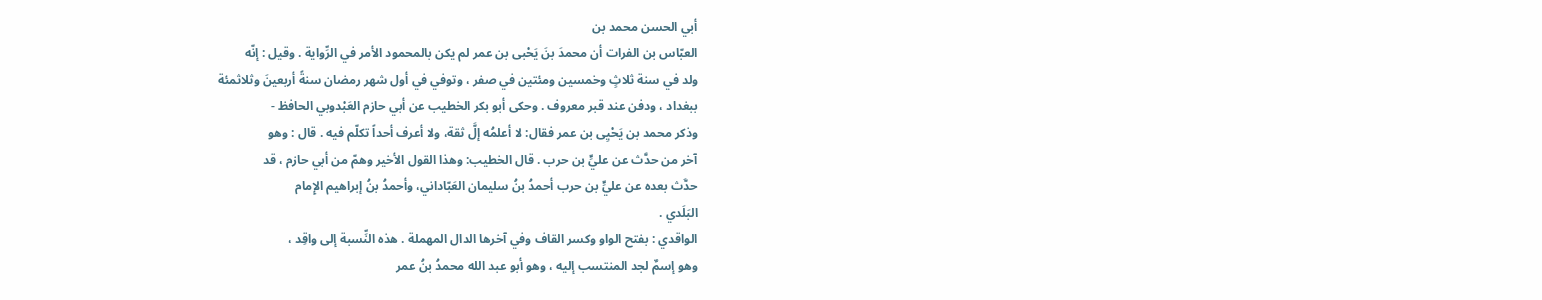أبي الحسن محمد بن
العبّاس بن الفرات أن محمدَ بنَ يَحْبى بن عمر لم يكن بالمحمود الأمر في الرِّواية . وقيل : إنّه
ولد في سنة ثلاثٍ وخمسين ومئتين في صفر ، وتوفي في أول شهر رمضان سنةً أربعينَ وثلاثمئة
ببغداد ، ودفن عند قبر معروف . وحكى أبو بكر الخطيب عن أبي حازم العَبْدوبي الحافظ -
وذكر محمد بن يَحْيِى بن عمر فقال: لا أعلمُه إلَّ ثقة، ولا أعرف أحداً تكلّم فيه . قال : وهو
آخر من حدَّث عن عليٍّ بن حرب . قال الخطيب: وهذا القول الأخير وهمّ من أبي حازم ، قد
حدَّث بعده عن عليٍّ بن حرب أحمدُ بنُ سليمان العَبّاداني، وأحمدُ بنُ إبراهيم الإِمام
البَلَدي .
الواقدي : بفتح الواو وكسر القاف وفي آخرها الدال المهملة . هذه النِّسبة إلى واقِد ،
وهو إسمٌ لجد المنتسب إليه ، وهو أبو عبد الله محمدُ بنُ عمر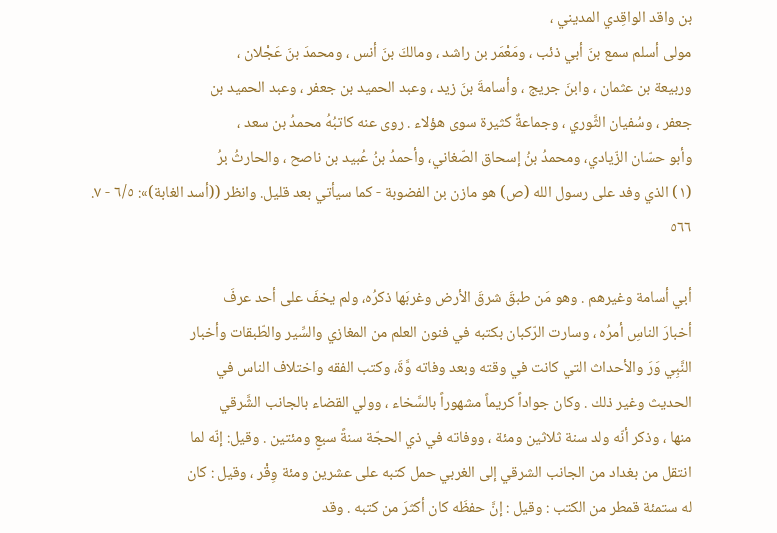بن واقد الواقِدي المديني ،
مولى أسلم سمع بنَ أبي ذئب ، ومَعْمَر بن راشد ، ومالكَ بنَ أنس ، ومحمدَ بنَ عَجْلان ،
وربيعة بن عثمان ، وابنَ جريج ، وأسامةَ بنَ زيد ، وعبد الحميد بن جعفر ، وعبد الحميد بن
جعفر ، وسُفيان الثَّوري ، وجماعةٌ كثيرة سوى هؤلاء . روى عنه كاتبُهُ محمدُ بن سعد ،
وأبو حسّان الزّيادي، ومحمدُ بنُ إسحاق الصّغاني، وأحمدُ بنُ عُبيد بن ناصح ، والحارثُ برُ
(١) الذي وفد على رسول الله (ص) هو مازن بن الفضوبة - كما سيأتي بعد قليل. وانظر ((أسد الغابة)»: ٦/٥ - ٧.
٥٦٦

أبي أسامة وغيرهم . وهو مَن طبقَ شرقَ الأرض وغربَها ذكرُه، ولم يخفَ على أحد عرفَ
أخبارَ الناسِ أمرُه ، وسارت الرّكبان بكتبه في فنون العلم من المغازي والسِّير والطّبقات وأخبار
النَّبِي وَرَ والأحداث التي كانت في وقته وبعد وفاته وَّةَ، وكتب الفقه واختلاف الناس في
الحديث وغير ذلك . وكان جواداً كريماً مشهوراً بالسَّخاء ، وولي القضاء بالجانب الشَّرقي
منها ، وذكر أنّه ولد سنة ثلاثين ومئة ، ووفاته في ذي الحجّة سنةً سبعٍ ومئتين . وقيل: إنّه لما
انتقل من بغداد من الجانب الشرقي إلى الغربي حمل كتبه على عشرين ومئة وِقْر ، وقيل : كان
له ستمئة قمطر من الكتب : وقيل : إنَّ حفظَه كان أكثرَ من كتبه . وقد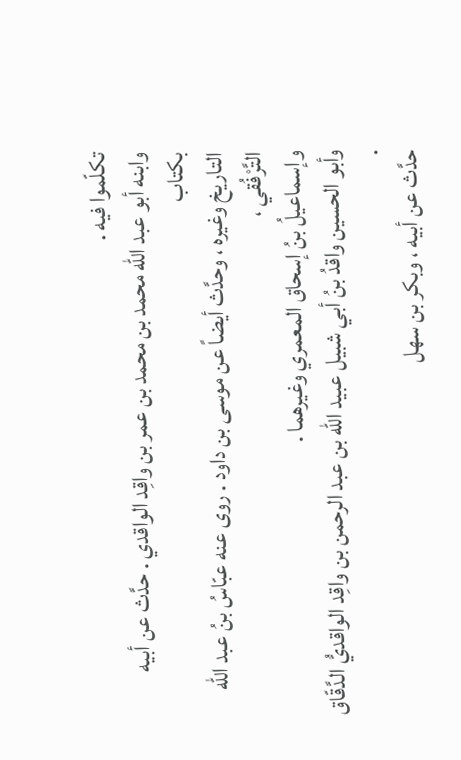تكلّموا فيه .
وابنه أبو عبد الله محمد بن محمد بن عمر بن واقِد الواقدي . حدَّث عن أبيه بكتاب
التاريخ وغيره ، وحدَّث أيضاً عن موسى بن داود . روى عنه عبّاسُ بنُ عبد الله التَّرْفُقي ،
وإسماعيلُ بنُ إسحاق المعمري وغيرهما .
وأبو الحسين واقدُ بنُ أبي شبيل عبيد الله بن عبد الرحمن بن واقِد الواقديُّ الدَّقّاق .
حدَّث عن أبيه ، وبكر بن سهل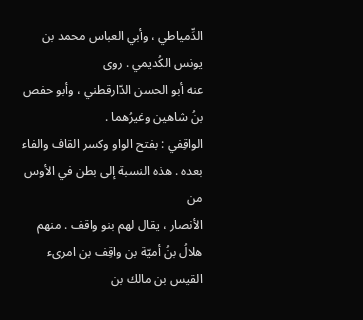الدِّمياطي ، وأبي العباس محمد بن يونس الكُديمي . روى
عنه أبو الحسن الدّارقطني ، وأبو حفص بنُ شاهين وغيرُهما .
الواقِفي : بفتح الواو وكسر القاف والفاء بعده . هذه النسبة إلى بطن في الأوس من
الأنصار ، يقال لهم بنو واقف . منهم هلالُ بنُ أميّة بن واقِف بن امرىء القيس بن مالك بن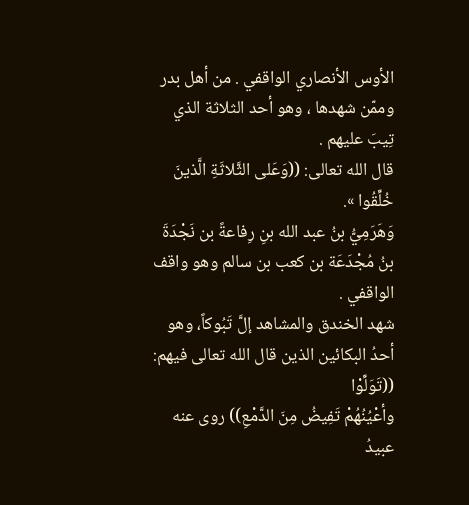الأوس الأنصاري الواقفي . من أهل بدر وممّن شهدها ، وهو أحد الثلاثة الذي تِيبَ عليهم .
قال الله تعالى: ((وَعَلى الثَّلاثَةِ الَّذينَ خُلِّقُوا ».
وَهَرَمِيُّ بنُ عبد الله بنِ رِفاعةً بن نَجْدَةَ بنُ مُجْدَعَة بن كعب بن سالم وهو واقف الواقفي .
شهد الخندق والمشاهد إلَّ تَبُوكاً، وهو أحدُ البكائين الذين قال الله تعالى فيهم: ((تَوَلِّوْا
وأعْيُنُهُمْ تَفِيضُ مِنَ الدَّمْعِ)) روى عنه عبيدُ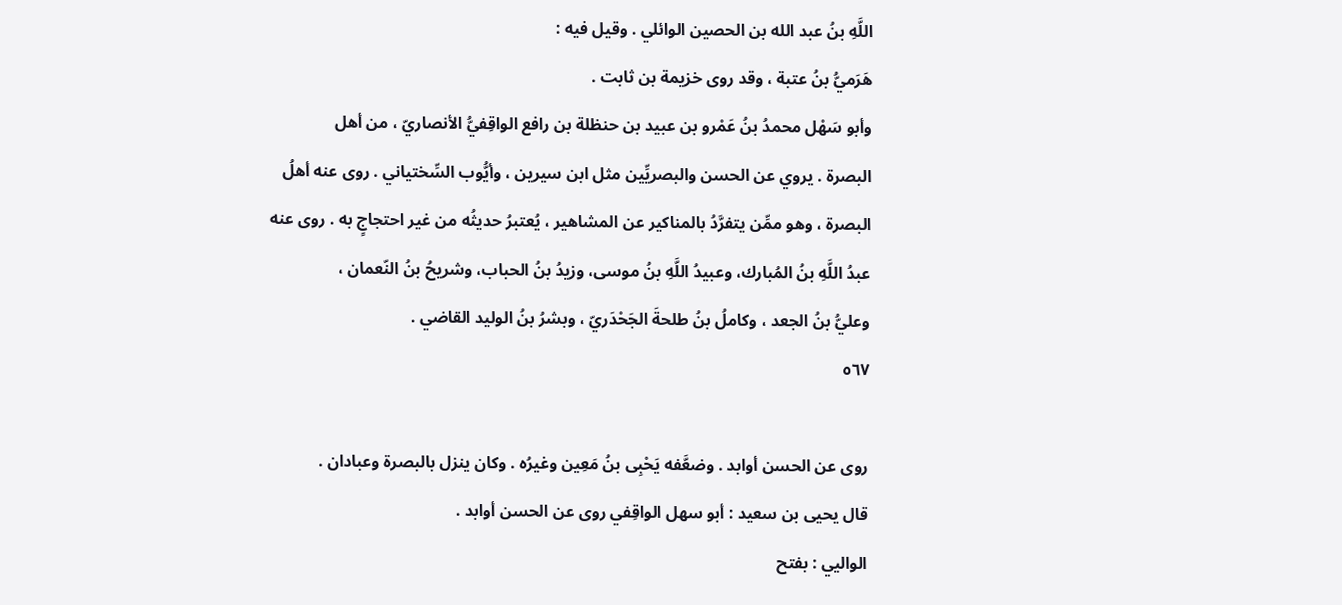اللَّهِ بنُ عبد الله بن الحصين الوائلي . وقيل فيه :
هَرَميُّ بنُ عتبة ، وقد روى خزيمة بن ثابت .
وأبو سَهْل محمدُ بنُ عَمْرو بن عبيد بن حنظلة بن رافع الواقِفيُّ الأنصاريّ ، من أهل
البصرة . يروي عن الحسن والبصريِّين مثل ابن سيرين ، وأيُّوب السِّختياني . روى عنه أهلُ
البصرة ، وهو ممِّن يتفرَّدُ بالمناكير عن المشاهير ، يُعتبرُ حديثُه من غير احتجاجٍ به . روى عنه
عبدُ اللَّهِ بنُ المُبارك، وعبيدُ اللَّهِ بنُ موسى، وزيدُ بنُ الحباب، وشريحُ بنُ النّعمان ،
وعليُّ بنُ الجعد ، وكاملُ بنُ طلحةَ الجَحْدَريّ ، وبشرُ بنُ الوليد القاضي .
٥٦٧

روى عن الحسن أوابد . وضعَّفه يَحْبِى بنُ مَعِين وغيرُه . وكان ينزل بالبصرة وعبادان .
قال يحيى بن سعيد : أبو سهل الواقِفي روى عن الحسن أوابد .
الواليي : بفتح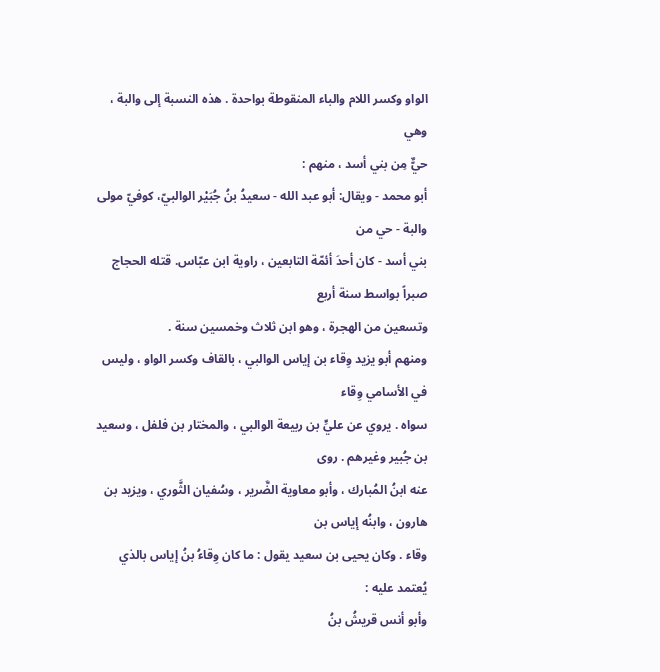الواو وكسر اللام والباء المنقوطة بواحدة . هذه النسبة إلى والبة ، وهي
حيٌّ مِن بني أسد ، منهم :
أبو محمد - ويقال: أبو عبد الله - سعيدُ بنُ جُبَيْر الوالبيّ، كوفيّ مولى والبة - حي من
بني أسد - كان أحدَ أئمّة التابعين ، راوية ابن عبّاس. قتله الحجاج صبراً بواسط سنة أربع
وتسعين من الهجرة ، وهو ابن ثلاث وخمسين سنة .
ومنهم أبو يزيد وِقاء بن إياس الوالبي ، بالقاف وكسر الواو ، وليس في الأسامي وِقاء
سواه . يروي عن عليٍّ بن ربيعة الوالبي ، والمختار بن فلفل ، وسعيد بن جُبير وغيرهم . روى
عنه ابنُ المُبارك ، وأبو معاوية الضَّرير ، وسُفيان الثَّوري ، ويزيد بن هارون ، وابنُه إياس بن
وقاء . وكان يحيى بن سعيد يقول : ما كان وِقاءُ بنُ إياس بالذي يُعتمد عليه :
وأبو أنس قريشُ بنُ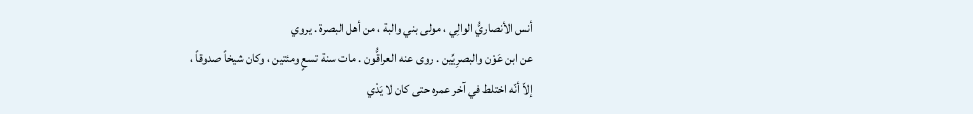أنس الأنصاريُّ الوالِي ، مولى بني والبة ، من أهل البصرة . يروي
عن ابن عَوْن والبصرِيِّين . روى عنه العراقُّون . مات سنة تسعٍ ومئتين ، وكان شيخاً صدوقاً ،
إلاّ أنّه اختلط في آخر عمره حتى كان لا يَدْي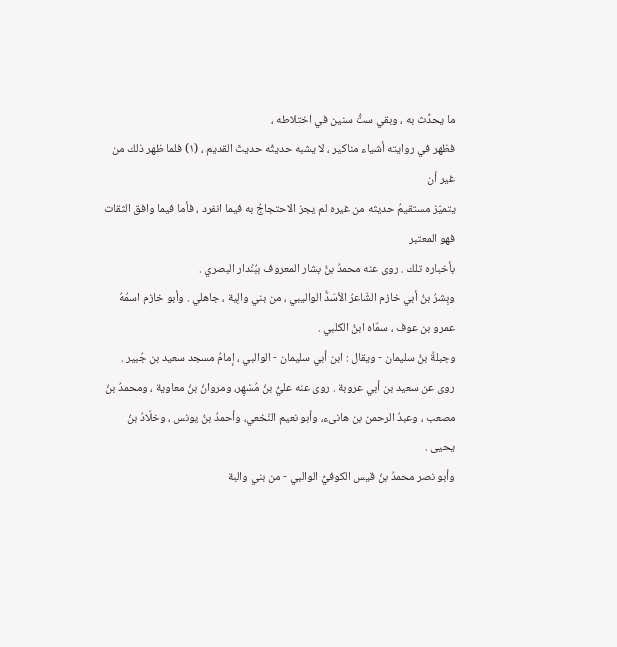ما يحدِّث به ، وبقي ستُّ سنين في اختلاطه ،
فظهر في روايته أشياء مناكير ، لا يشبه حديثُه حديثَ القديم ، (١) فلما ظهر ذلك من غير أن
يتميّز مستقيمُ حديثه من غيره لم يجز الاحتجاجُ به فيما انفرد ، فأما فيما وافق الثقات فهو المعتبر
بأخباره تلك . روى عنه محمدُ بنُ بشار المعروف ببُنْدار البصري .
وبِشرُ بنُ أبي خازم الشّاعرُ الأسَدُّ الواليبي ، من بني والِية ، جاهلي . وأبو خازم اسمُهُ
عمرو بن عوف ، سمّاه ابنُ الكلبي .
وجبلةُ بنُ سليمان - ويقال : ابن أبي سليمان - الوالبي ، إمامُ مسجد سعيد بن جُبير .
روى عن سعيد بن أبي عروبة . روى عنه عليُّ بنُ مُسْهِر، ومروانُ بنُ معاوية ، ومحمدُ بنُ
مصعب ، وعبدُ الرحمن بن هانىء، وأبو نعيم النّخعي، وأحمدُ بنُ يونس ، وخلّادُ بنُ
یحیی .
وأبو نصر محمدُ بنُ قيس الكوفيُّ الوالبي - من بني والبة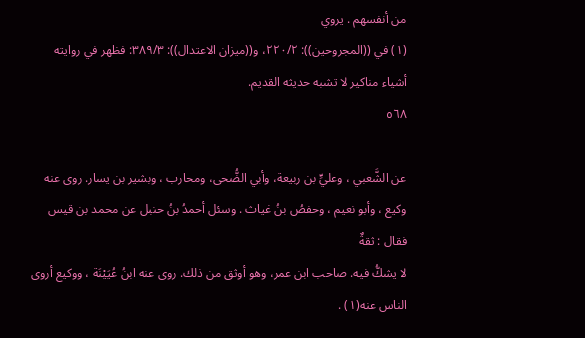من أنفسهم . يروي
(١) في ((المجروحين)): ٢٢٠/٢، و((ميزان الاعتدال)): ٣٨٩/٣: فظهر في روايته أشياء مناكير لا تشبه حديثه القديم.
٥٦٨

عن الشَّعبي ، وعليٍّ بن ربيعة، وأبي الضُّحى، ومحارب ، وبشير بن يسار. روى عنه
وكيع ، وأبو نعيم ، وحفصُ بنُ غياث . وسئل أحمدُ بنُ حنبل عن محمد بن قيس فقال : ثقةٌ
لا يشكُّ فيه. صاحب ابن عمر، وهو أوثق من ذلك. روى عنه ابنُ عُيَيْنَة ، ووكيع أروى
الناس عنه(١) .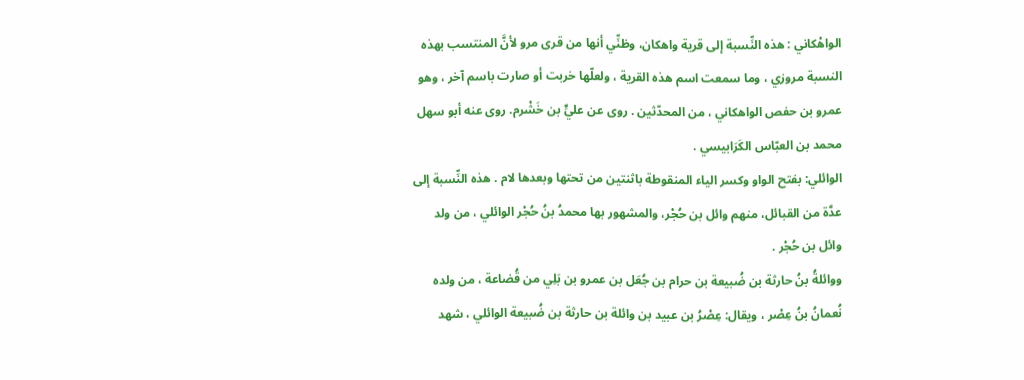الواهْكاني : هذه النِّسبة إلى قرية واهكان، وظنِّي أنها من قرى مرو لأنَّ المنتسب بهذه
النسبة مروزي ، وما سمعت اسم هذه القرية ، ولعلّها خربت أو صارت باسم آخر ، وهو
عمرو بن حفص الواهكاني ، من المحدّثين . روى عن عليٍّ بن خَشْرم. روى عنه أبو سهل
محمد بن العبّاس الكَرَابيسي .
الوائلي: بفتح الواو وكسر الياء المنقوطة باثنتين من تحتها وبعدها لام . هذه النِّسبة إلى
عدَّة من القبائل، منهم وائل بن حُجْر، والمشهور بها محمدُ بنُ حُجْر الوائلي ، من ولد
وائل بن حُجْر .
ووائلةُ بنُ حارثة بن ضُبيعة بن حرام بن جُعَل بن عمرو بن بَلِي من قُضاعة ، من ولده
نُعمانُ بنُ عِصْر ، ويقال: عِصْرُ بن عبيد بن وائلة بن حارثة بن ضُبيعة الوائلي ، شهد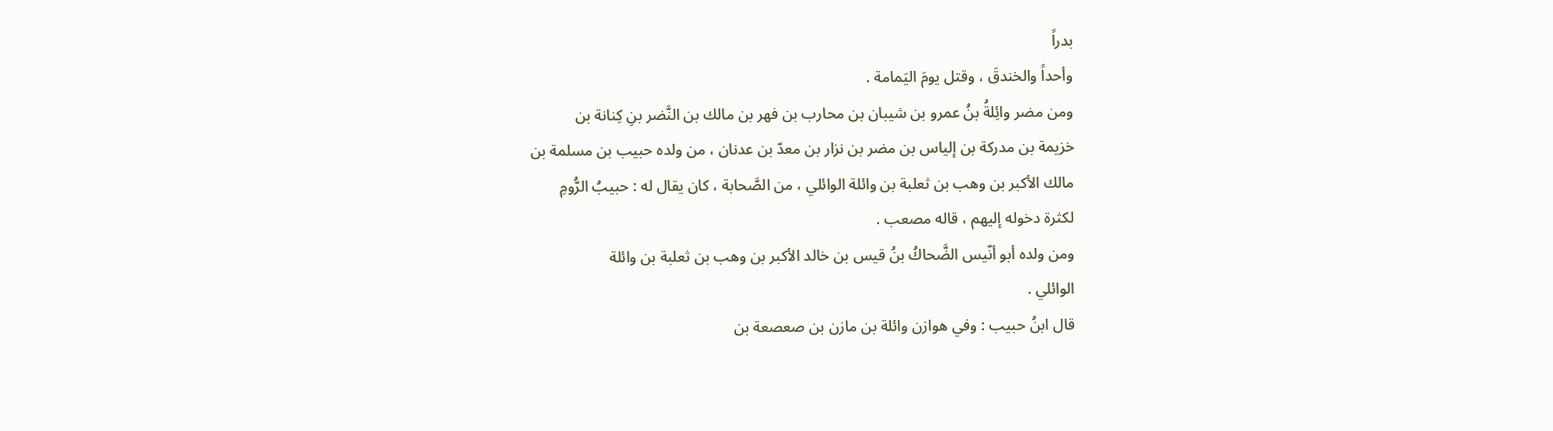بدراً
وأحداً والخندقَ ، وقتل يومَ اليَمامة .
ومن مضر وائِلةُ بنُ عمرو بن شيبان بن محارب بن فهر بن مالك بن النَّضر بنِ كِنانة بن
خزيمة بن مدركة بن إلياس بن مضر بن نزار بن معدّ بن عدنان ، من ولده حبيب بن مسلمة بن
مالك الأكبر بن وهب بن ثعلبة بن وائلة الوائلي ، من الصَّحابة ، كان يقال له : حبيبُ الرُّومِ
لكثرة دخوله إليهم ، قاله مصعب .
ومن ولده أبو أنّيس الضَّحاكُ بنُ قيس بن خالد الأكبر بن وهب بن ثعلبة بن وائلة
الوائلي .
قال ابنُ حبيب : وفي هوازن وائلة بن مازن بن صعصعة بن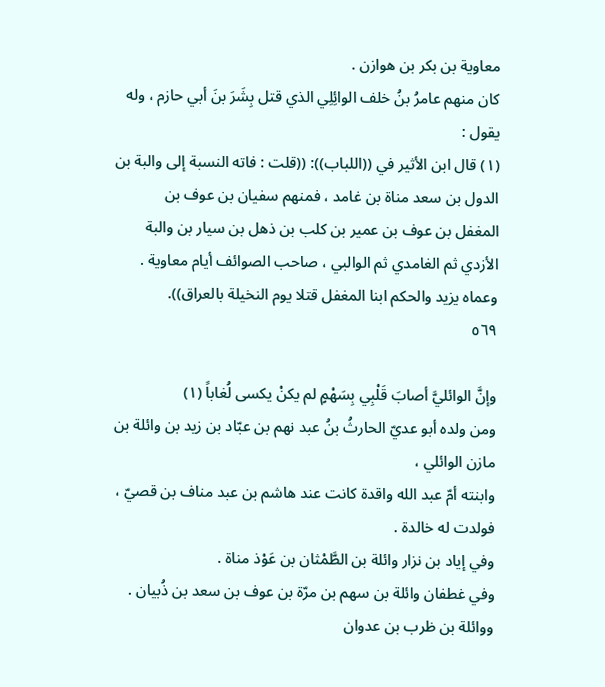معاوية بن بكر بن هوازن .
كان منهم عامرُ بنُ خلف الوائِلِي الذي قتل بِشَرَ بنَ أبي حازم ، وله يقول :
(١) قال ابن الأثير في ((اللباب)): ((قلت : فاته النسبة إلى والبة بن الدول بن سعد مناة بن غامد ، فمنهم سفيان بن عوف بن
المغفل بن عوف بن عمير بن كلب بن ذهل بن سيار بن والبة الأزدي ثم الغامدي ثم الوالبي ، صاحب الصوائف أيام معاوية .
وعماه يزيد والحكم ابنا المغفل قتلا يوم النخيلة بالعراق)).
٥٦٩

وإنَّ الوائليَّ أصابَ قَلْبِي بِسَهْمٍ لم يكنْ يكسى لُغاباً (١)
ومن ولده أبو عديّ الحارثُ بنُ عبد نهم بن عبّاد بن زيد بن وائلة بن مازن الوائلي ،
وابنته أمّ عبد الله واقدة كانت عند هاشم بن عبد مناف بن قصيّ ، فولدت له خالدة .
وفي إياد بن نزار وائلة بن الطَّمْثان بن عَوْذ مناة .
وفي غطفان وائلة بن سهم بن مرّة بن عوف بن سعد بن ذُبيان .
ووائلة بن ظرب بن عدوان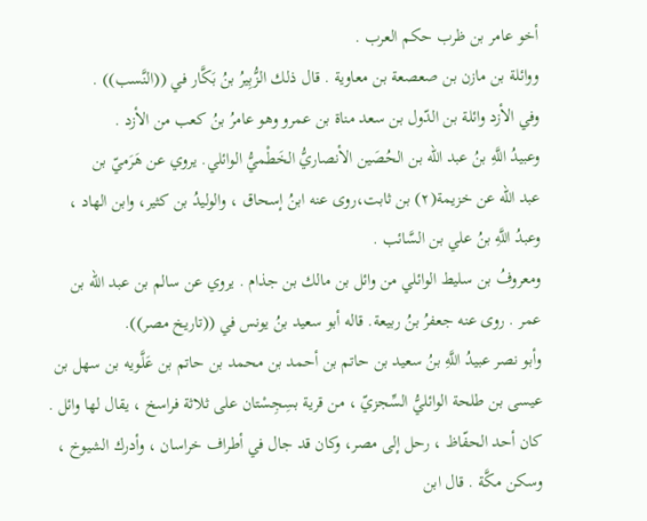أخو عامر بن ظرب حكم العرب .
ووائلة بن مازن بن صعصعة بن معاوية . قال ذلك الزُّبِيرُ بنُ بَكَّار في ((النَّسب)) .
وفي الأزد وائلة بن الدّول بن سعد مناة بن عمرو وهو عامرُ بنُ كعب من الأزد .
وعبيدُ اللَّهِ بنُ عبد الله بن الحُصَين الأنصاريُّ الخَطْميُّ الوائلي. يروي عن هَرَميّ بن
عبد الله عن خزيمة(٢) بن ثابت،روى عنه ابنُ إسحاق ، والوليدُ بن كثير، وابن الهاد ،
وعبدُ اللَّهِ بنُ علي بن السَّائب .
ومعروفُ بن سليط الوائلي من وائل بن مالك بن جذام . يروي عن سالم بن عبد الله بن
عمر . روى عنه جعفرُ بنُ ربيعة. قاله أبو سعيد بنُ يونس في ((تاريخ مصر)).
وأبو نصر عبيدُ اللَّهِ بنُ سعيد بن حاتم بن أحمد بن محمد بن حاتم بن عَلَّويه بن سهل بن
عيسى بن طلحة الوائليُّ السِّجزيّ ، من قرية بسِجِسْتان على ثلاثة فراسخ ، يقال لها وائل .
كان أحد الحفّاظ ، رحل إلى مصر، وكان قد جال في أطراف خراسان ، وأدرك الشيوخ ،
وسكن مكَّة . قال ابن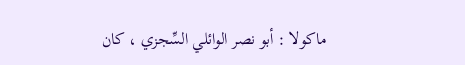ماكولا : أبو نصر الوائلي السِّجزي ، كان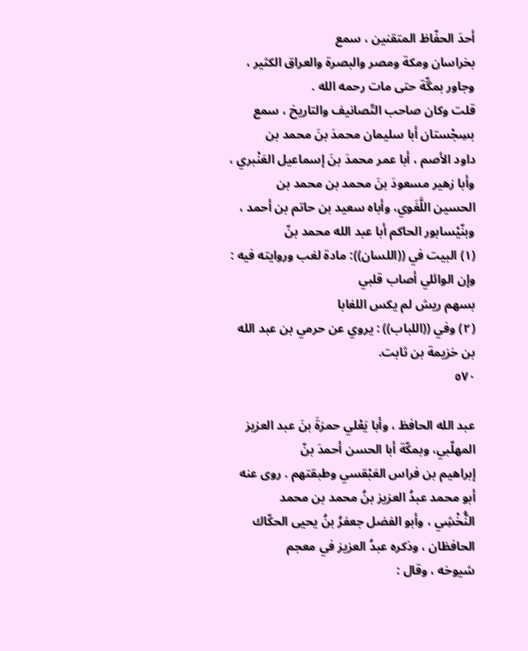أحدَ الحفّاظ المتقنين ، سمع
بخراسان ومكة ومصر والبصرة والعراق الكثير ، وجاور بمگّة حتى مات رحمه الله .
قلت وكان صاحب التّصانيف والتاريخ ، سمع بسِجْستان أبا سليمان محمدَ بنَ محمد بن
داود الأصم ، أبا عمر محمدَ بنَ إسماعيل العَنْبري ، وأبا زهير مسعودَ بنَ محمد بن محمد بن
الحسين اللَّغَوي، وأباه سعيد بن حاتم بن أحمد ، وبنّيْسابور الحاكم أبا عبد الله محمد بنّ
(١) البيت في ((اللسان)): مادة لغب وروايته فيه :
وإن الوائلي أصاب قلبي
بسهم ريش لم يكس اللغابا
(٢) وفي ((اللباب)) : يروي عن حرمي بن عبد الله بن خزيمة بن ثابت.
٥٧٠

عبد الله الحافظ ، وأبا يَعْلي حمزةَ بنَ عبد العزيز المهلّبي، وبمكّة أبا الحسن أحمدَ بنّ
إبراهيم بن فراس العَبْقسي وطبقتهم . روى عنه أبو محمد عبدُ العزيز بنُ محمد بن محمد
النُّخْشِي ، وأبو الفضل جعفرُ بنُ يحيى الحكّاك الحافظان ، وذكره عبدُ العزيز في معجم
شيوخه ، وقال :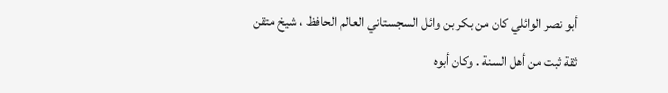أبو نصر الوائلي كان من بكر بن وائل السجستاني العالم الحافظ ، شيخ متقن
ثقة ثبت من أهل السنة . وكان أبوه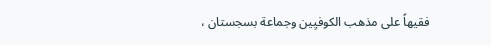فقيهاً على مذهب الكوفيِين وجماعة بسجستان ،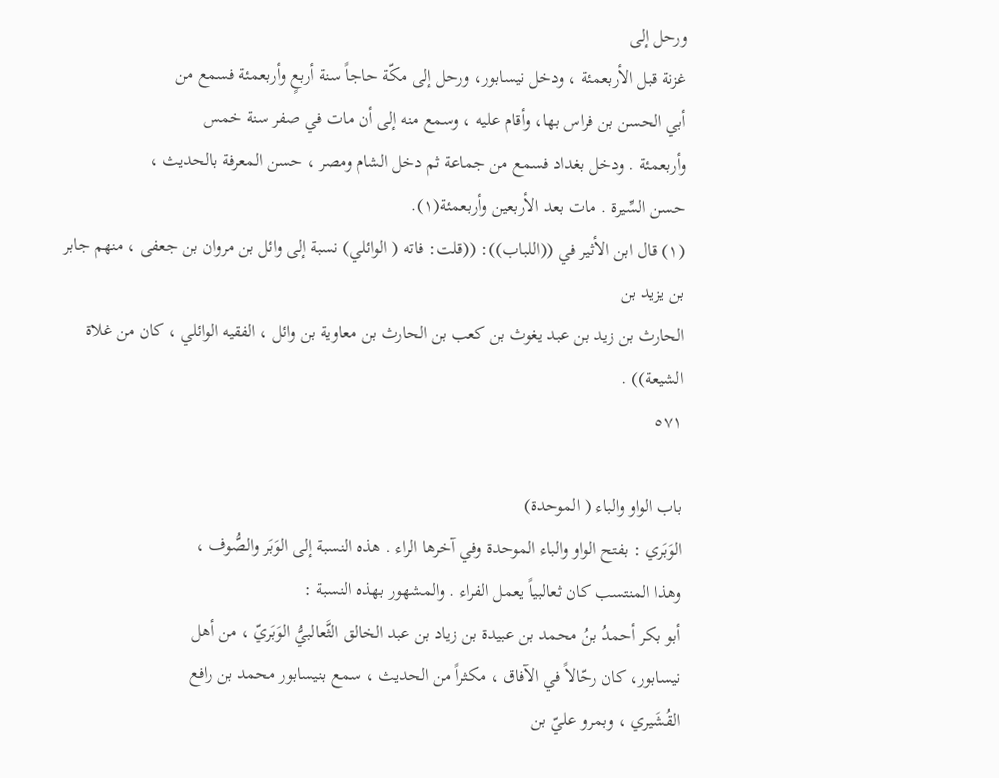ورحل إلى
غزنة قبل الأربعمئة ، ودخل نيسابور، ورحل إلى مكّة حاجاً سنة أربعٍ وأربعمئة فسمع من
أبي الحسن بن فراس بها، وأقام عليه ، وسمع منه إلى أن مات في صفر سنة خمس
وأربعمئة . ودخل بغداد فسمع من جماعة ثم دخل الشام ومصر ، حسن المعرفة بالحديث ،
حسن السِّيرة . مات بعد الأربعين وأربعمئة(١).
(١) قال ابن الأثير في ((اللباب)): ((قلت: فاته ( الوائلي) نسبة إلى وائل بن مروان بن جعفى ، منهم جابر بن يزيد بن
الحارث بن زيد بن عبد يغوث بن كعب بن الحارث بن معاوية بن وائل ، الفقيه الوائلي ، كان من غلاة الشيعة)) .
٥٧١

باب الواو والباء ( الموحدة)
الوَبَري : بفتح الواو والباء الموحدة وفي آخرها الراء . هذه النسبة إلى الوَبَر والصُّوف ،
وهذا المنتسب كان ثعالبياً يعمل الفراء . والمشهور بهذه النسبة :
أبو بكر أحمدُ بنُ محمد بن عبيدة بن زياد بن عبد الخالق الثَّعالبيُّ الوَبَريّ ، من أهل
نيسابور، كان رحّالاً في الآفاق ، مكثراً من الحديث ، سمع بنيسابور محمد بن رافع
القُشَيري ، وبمرو عليّ بن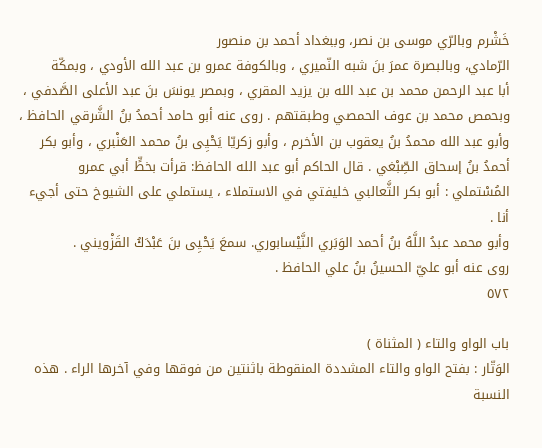خَشْرم وبالرّي موسى بن نصر، وببغداد أحمد بن منصور
الرّمادي، وبالبصرة عمرَ بنَ شبه النّميري ، وبالكوفة عمرو بن عبد الله الأودي ، وبمكّة
أبا عبد الرحمن محمد بن عبد الله بن يزيد المقري ، وبمصر يونسَ بنَ عبد الأعلى الصَّدفي ،
وبحمص محمد بن عوف الحمصي وطبقتهم . روى عنه أبو حامد أحمدُ بنُ الشَّرقي الحافظ ،
وأبو عبد الله محمدُ بنُ يعقوب بن الأخرم ، وأبو زكريّا يَحْيِى بنُ محمد العَنْبري ، وأبو بكر
أحمدُ بنُ إسحاق الصِّبْغي . قال الحاكم أبو عبد الله الحافظ: قرأت بخطٍّ أبي عمرو
المُسْتملي : أبو بكر الثَّعالبي خليفتي في الاستملاء ، يستملي على الشيوخ حتى أجيء أنا .
وأبو محمد عبدُ اللَّهُ بنُ أحمد الوَبَري النَّيْسابوري. سمعَ يَحْيِى بنَ عَبْدَكُ القَزْويني .
روى عنه أبو عليّ الحسينُ بنُ علي الحافظ .
٥٧٢

باب الواو والتاء ( المثناة )
الوَتّار : بفتح الواو والتاء المشددة المنقوطة باثنتين من فوقها وفي آخرها الراء . هذه
النسبة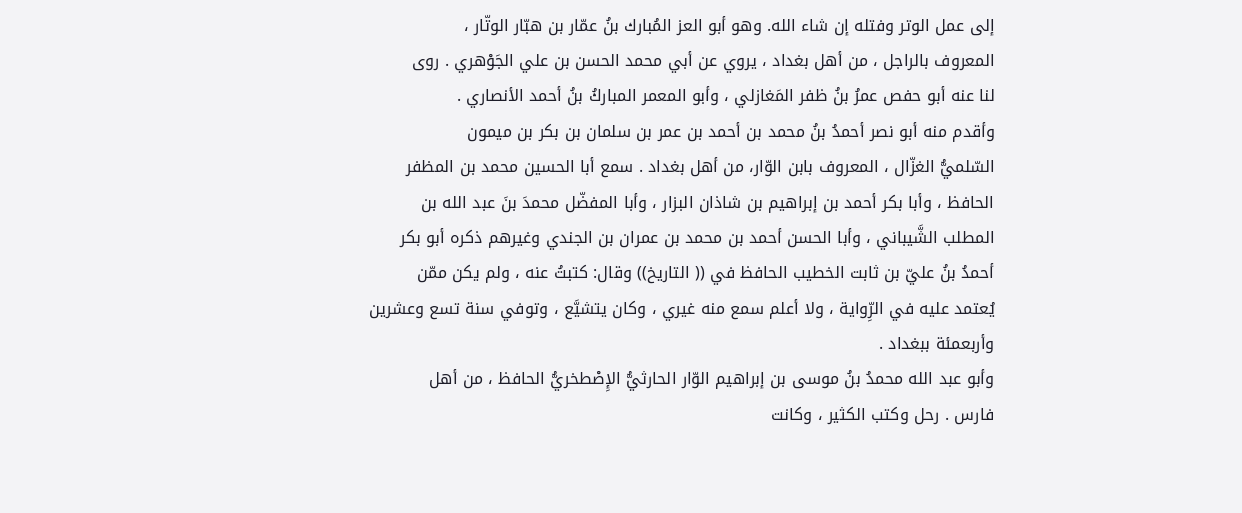إلى عمل الوتر وفتله إن شاء الله. وهو أبو العز المُبارك بنُ عمّار بن هبّار الوتّار ،
المعروف بالراجل ، من أهل بغداد ، يروي عن أبي محمد الحسن بن علي الجَوْهري . روى
لنا عنه أبو حفص عمرُ بنُ ظفر المَغازلي ، وأبو المعمر المباركُ بنُ أحمد الأنصاري .
وأقدم منه أبو نصر أحمدُ بنُ محمد بن أحمد بن عمر بن سلمان بن بكر بن ميمون
السّلميُّ الغزّال ، المعروف بابن الوّار، من أهل بغداد . سمع أبا الحسين محمد بن المظفر
الحافظ ، وأبا بكر أحمد بن إبراهيم بن شاذان البزار ، وأبا المفضّل محمدَ بنَ عبد الله بن
المطلب الشَّيباني ، وأبا الحسن أحمد بن محمد بن عمران بن الجندي وغيرهم ذكره أبو بكر
أحمدُ بنُ عليّ بن ثابت الخطيب الحافظ في (( التاريخ)) وقال: كتبتُ عنه ، ولم يكن ممّن
يُعتمد عليه في الرِّواية ، ولا أعلم سمع منه غيري ، وكان يتشيَّع ، وتوفي سنة تسع وعشرين
وأربعمئة ببغداد .
وأبو عبد الله محمدُ بنُ موسى بن إبراهيم الوّار الحارثيُّ الإِصْطخريُّ الحافظ ، من أهل
فارس . رحل وكتب الكثير ، وكانت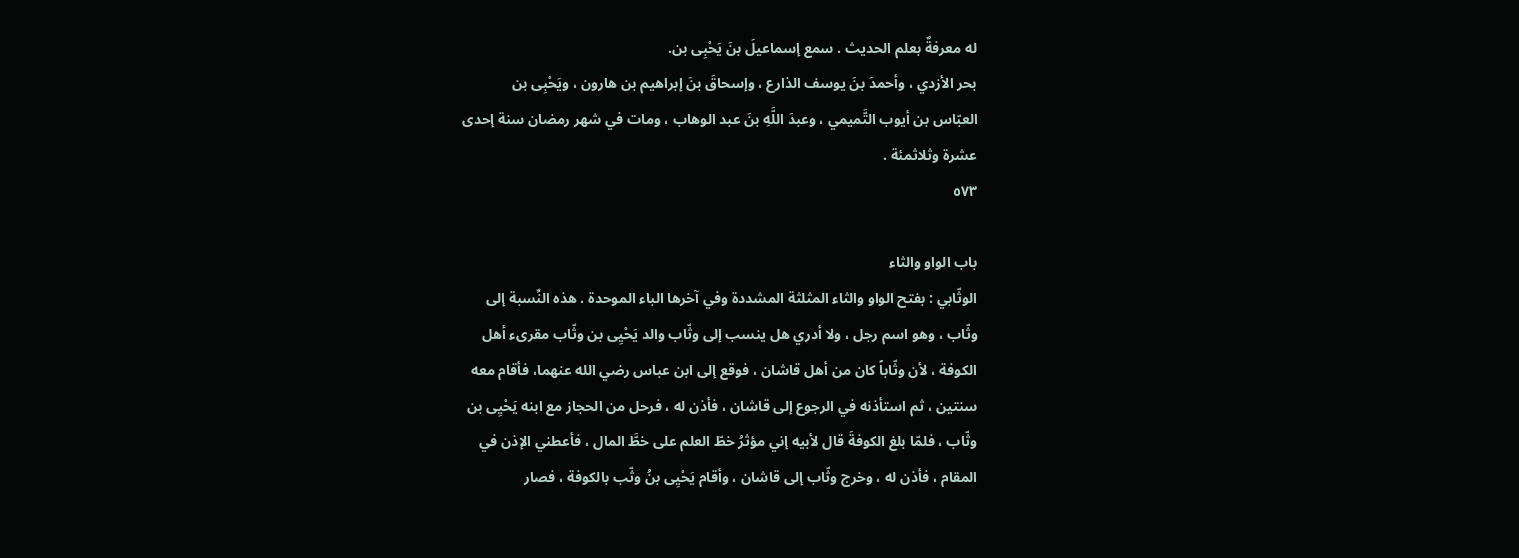له معرفةٌ بعلم الحديث . سمع إسماعيلَ بنَ يَحْبِى بن.
بحر الأزدي ، وأحمدَ بنَ يوسف الذارع ، وإسحاقَ بنَ إبراهيم بن هارون ، ويَحْبِى بن
العبّاس بن أيوب التَّميمي ، وعبدَ اللَّهِ بنَ عبد الوهاب ، ومات في شهر رمضان سنة إحدى
عشرة وثلاثمئة .
٥٧٣

باب الواو والثاء
الوثّابي : بفتح الواو والثاء المثلثة المشددة وفي آخرها الباء الموحدة . هذه النِّسبة إلى
وثّاب ، وهو اسم رجل ، ولا أدري هل ينسب إلى وثّاب والد يَحْيِى بن وثّاب مقرىء أهل
الكوفة ، لأن وثّاباً كان من أهل قاشان ، فوقع إلى ابن عباس رضي الله عنهما، فأقام معه
سنتين ، ثم استأذنه في الرجوع إلى قاشان ، فأذن له ، فرحل من الحجاز مع ابنه يَحْيِى بن
وثّاب ، فلمّا بلغ الكوفةَ قال لأبيه إني مؤثرُ خطّ العلم على خطَّ المال ، فأعطني الإذن في
المقام ، فأذن له ، وخرج وثّاب إلى قاشان ، وأقام يَحْيِى بنُ وثّب بالكوفة ، فصار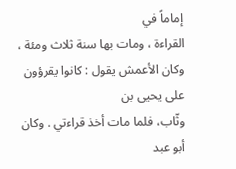إماماً في
القراءة ، ومات بها سنة ثلاث ومئة ، وكان الأعمش يقول : كانوا يقرؤون على يحيى بن
وثّاب، فلما مات أخذ قراءتي . وكان أبو عبد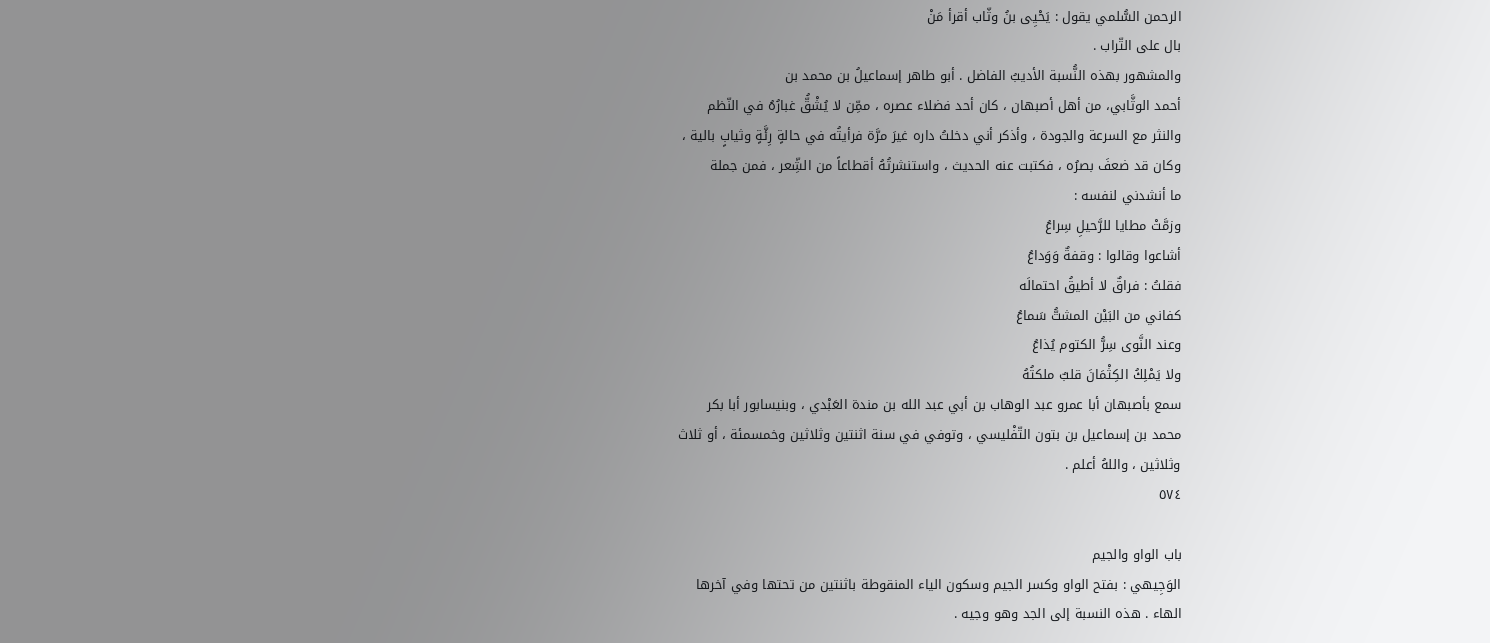الرحمن السُّلمي يقول : يَحْيِى بنُ وثّاب أقرأ مَنْ
بال على التّراب .
والمشهور بهذه النُّسبة الأديبُ الفاضل . أبو طاهر إسماعيلُ بن محمد بن
أحمد الوثَّابي، من أهل أصبهان ، كان أحد فضلاء عصره ، ممِّن لا يُشْقُّ غبارُهُ في النّظم
والنثر مع السرعة والجودة ، وأذكر أني دخلتُ داره غيرَ مرَّة فرأيتُه في حالةٍ رِئَّةٍ وثيابٍ بالية ،
وكان قد ضعفَ بصرُه ، فكتبت عنه الحديث ، واستنشرتُهُ أقطاعاً من الشِّعر ، فمن جملة
ما أنشدني لنفسه :
وزمَّتْ مطايا للرَّحيلِ سِراعُ
أشاعوا وقالوا : وقفةٌ وَوَداعُ
فقلتُ : فراقٌ لا أطيقُ احتمالَه
كفاني من البَيْن المشتُّ سَماعُ
وعند النَّوى سِرُّ الكتوم يُذاعُ
ولا يَمْلِكُ الكِثْمَانَ قلبٌ ملكتُهُ
سمع بأصبهان أبا عمرو عبد الوهاب بن أبي عبد الله بن مندة العَبْدي ، وبنيسابور أبا بكر
محمد بن إسماعيل بن بتون التّفْليسي ، وتوفي في سنة اثنتين وثلاثين وخمسمئة ، أو ثلاث
وثلاثين ، واللهُ أعلم .
٥٧٤

باب الواو والجيم
الوَجِيهي : بفتح الواو وكسر الجيم وسكون الياء المنقوطة باثنتين من تحتها وفي آخرها
الهاء . هذه النسبة إلى الجد وهو وجيه .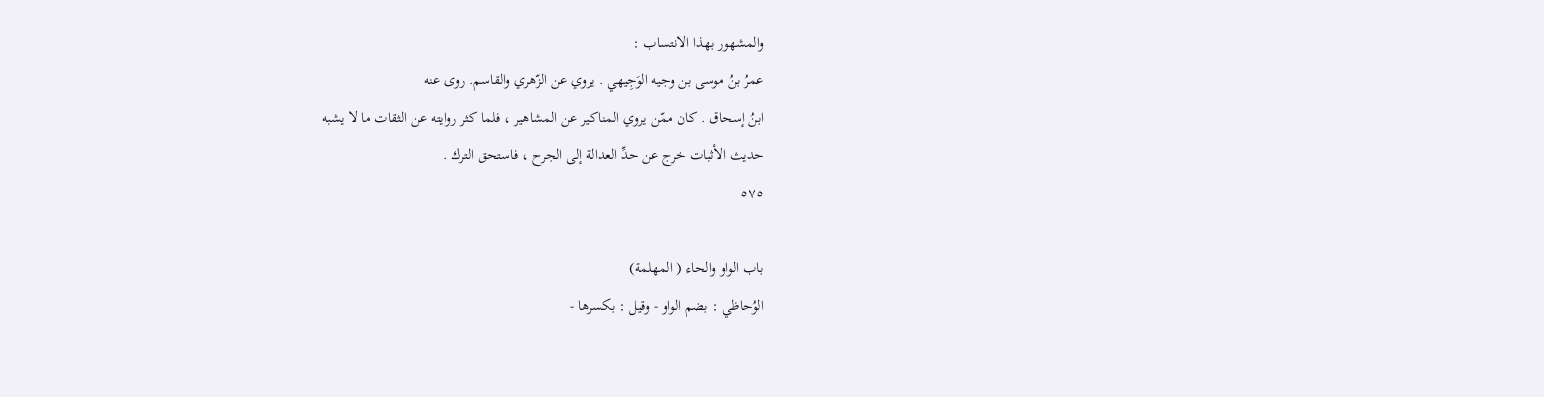والمشهور بهذا الانتساب :
عمرُ بنُ موسى بن وجيه الوَجِيهي . يروي عن الزّهري والقاسم. روى عنه
ابنُ إسحاق . كان ممّن يروي المناكير عن المشاهير ، فلما كثر روايته عن الثقات ما لا يشبه
حديث الأثبات خرج عن حدِّ العدالة إلى الجرح ، فاستحق الترك .
٥٧٥

باب الواو والحاء ( المهلمة)
الوُحاظي : بضم الواو - وقيل : بكسرها -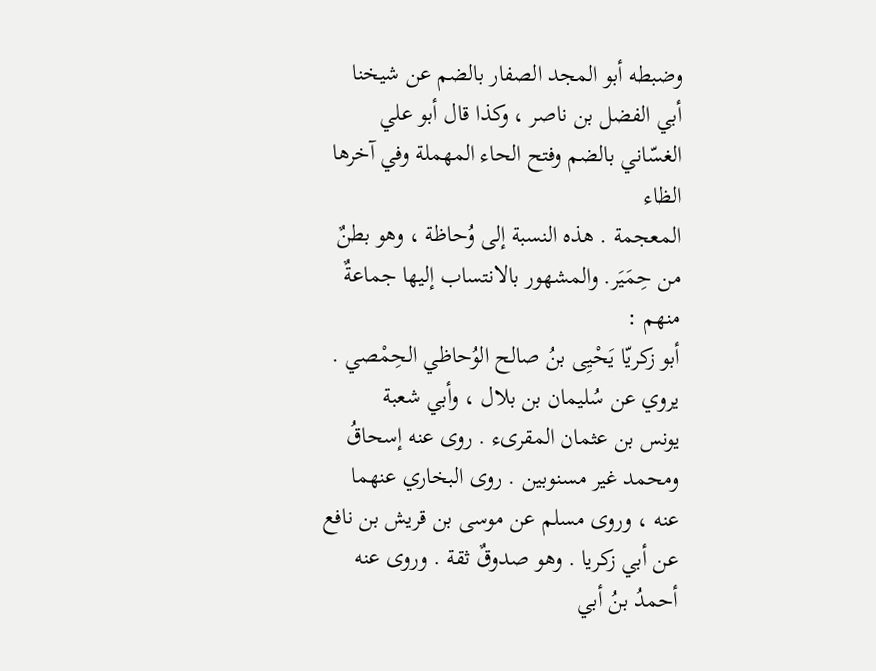وضبطه أبو المجد الصفار بالضم عن شيخنا
أبي الفضل بن ناصر ، وكذا قال أبو علي الغسّاني بالضم وفتح الحاء المهملة وفي آخرها الظاء
المعجمة . هذه النسبة إلى وُحاظة ، وهو بطنٌ من حِمَيَر. والمشهور بالانتساب إليها جماعةٌ
منهم :
أبو زكريّا يَحْيِى بنُ صالح الوُحاظي الحِمْصي . يروي عن سُليمان بن بلال ، وأبي شعبة
يونس بن عثمان المقرىء . روى عنه إسحاقُ ومحمد غير مسنوبين . روى البخاري عنهما
عنه ، وروى مسلم عن موسى بن قريش بن نافع عن أبي زكريا . وهو صدوقٌ ثقة . وروى عنه
أحمدُ بنُ أبي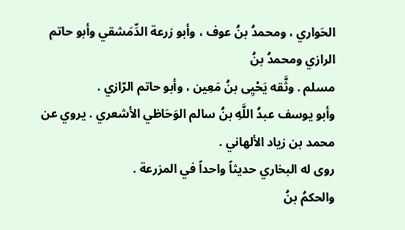الحَواري ، ومحمدُ بنُ عوف ، وأبو زرعة الدِّمَشقي وأبو حاتم الرازي ومحمدُ بنُ
مسلم . وثَّقه يَحْيِى بنُ مَعِين ، وأبو حاتم الرّازي .
وأبو يوسف عبدُ اللَّهِ بنُ سالم الوَحَاظي الأشعري . يروي عن محمد بن زياد الألهاني .
روى له البخاري حديثاً واحداً في المزرعة .
والحكمُ بنُ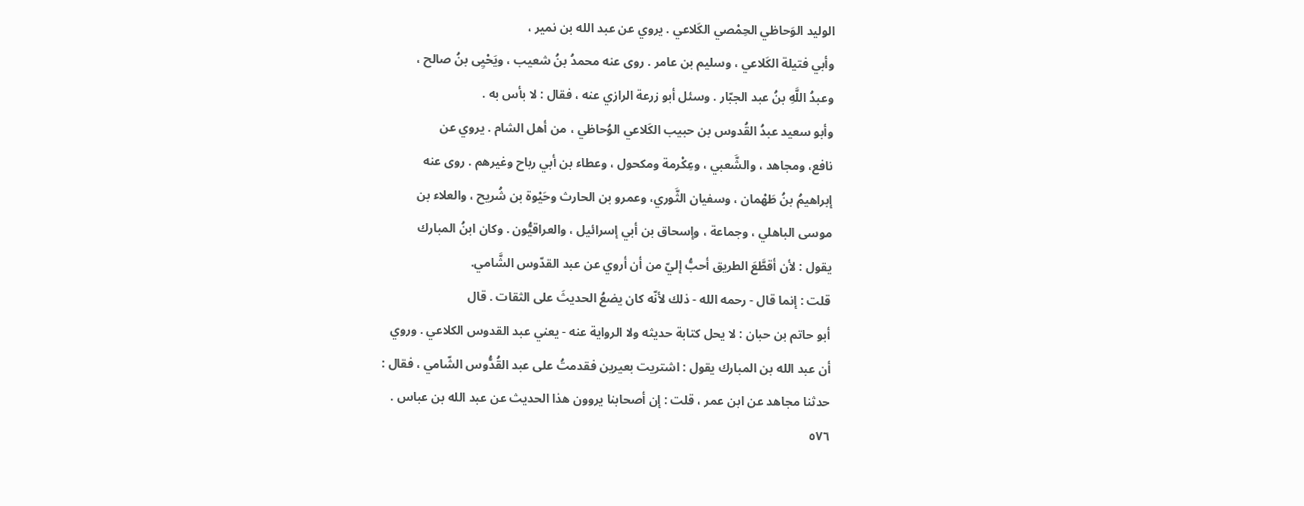الوليد الوَحاظي الحِمْصي الكَلاعي . يروي عن عبد الله بن نمير ،
وأبي فتيلة الكَلاعي ، وسليم بن عامر . روى عنه محمدُ بنُ شعيب ، ويَحْيِى بنُ صالح ،
وعبدُ اللَّهِ بنُ عبد الجبّار . وسئل أبو زرعة الرازي عنه ، فقال : لا بأس به .
وأبو سعيد عبدُ القُدوس بن حبيب الكَلاعي الوُحاظي ، من أهل الشام . يروي عن
نافع، ومجاهد ، والشَّعبي ، وعِكْرمة ومكحول ، وعطاء بن أبي رباح وغيرهم . روى عنه
إبراهيمُ بنُ طَهْمان ، وسفيان الثَّوري، وعمرو بن الحارث وحَيْوة بن شُريح ، والعلاء بن
موسى الباهلي ، وجماعة ، وإسحاق بن أبي إسرائيل ، والعراقيُّون . وكان ابنُ المبارك
يقول : لأن أقطَّعَ الطريق أحبُّ إليّ من أن أروي عن عبد القدّوس الشَّامي.
قلت : إنما قال - رحمه الله - ذلك لأنّه كان يضعُ الحديثَ على الثقات . قال
أبو حاتم بن حبان : لا يحل کتابة حديثه ولا الرواية عنه - يعني عبد القدوس الكلاعي . وروي
أن عبد الله بن المبارك يقول : اشتريت بعيرين فقدمتُ على عبد القُدُّوس الشّامي ، فقال :
حدثنا مجاهد عن ابن عمر ، قلت : إن أصحابنا يروون هذا الحديث عن عبد الله بن عباس .
٥٧٦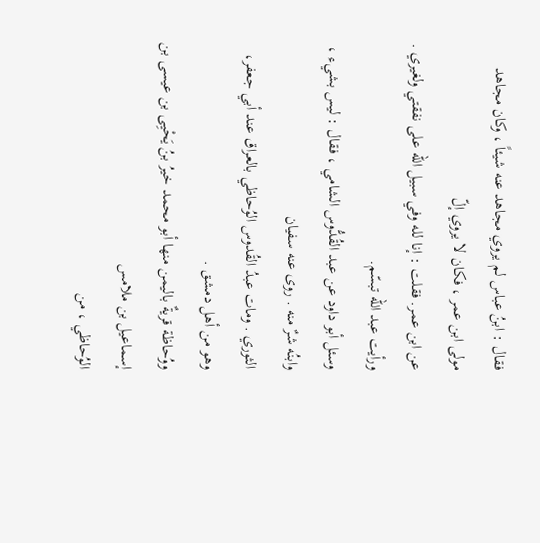فقال : ابنُ عباس لم يروي مجاهد عنه شيئاً ، وكان مجاهد مولى ابن عمر ، فكان لا يروي إلّ
عن ابن عمر. فقلت : إنا لله وفي سبيل الله على نفقتي ولغيري . ورأيت عبد الله تبسّم.
وسئل أبو داود عن عبد القُدُّوس الشامي ، فقال : ليس بشيء ، وابنُه شرٌ منه . روى عنه سفيان
الثوري . ومات عبدُ القُدوس الوُحاظي بالعراق عند أبي جعفر، وهو من أهل دمشق .
ووُحاظة قريةٌ باليمن منها أبو محمد خيرُ بنُ يَحْيِى بن عيسى بن إسماعيل بن ملامس
الوُحاظي ، من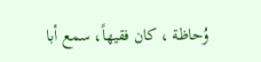وُحاظة ، كان فقيهاً، سمع أبا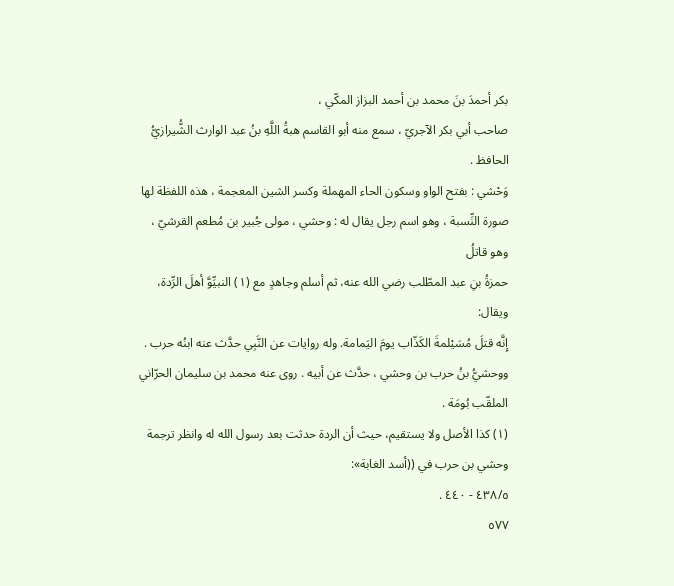بكر أحمدَ بنَ محمد بن أحمد البزاز المكّي ،
صاحب أبي بكر الآجريّ ، سمع منه أبو القاسم هبةُ اللَّهِ بنُ عبد الوارث الشُّيرازيُّ الحافظ .
وَحْشي : بفتح الواو وسكون الحاء المهملة وكسر الشين المعجمة ، هذه اللفظة لها
صورة النِّسبة ، وهو اسم رجل يقال له : وحشي ، مولى جُبير بن مُطعم القرشيّ ، وهو قاتلُ
حمزةُ بنِ عبد المطّلب رضي الله عنه، ثم أسلم وجاهدٍ مع (١) النبيِّوَّ أهلَ الرِّدة، ويقال:
إِنَّه قتلَ مُسَيْلمةَ الكَذّاب يومَ اليَمامة. وله روايات عن النَّبِي حدَّث عنه ابنُه حرب .
ووحشيُّ بنُ حرب بن وحشي ، حدَّث عن أبيه . روى عنه محمد بن سليمان الحرّاني
الملقّب بُومَة .
(١) كذا الأصل ولا يستقيم، حيث أن الردة حدثت بعد رسول الله له وانظر ترجمة وحشي بن حرب في ((أسد الغابة»:
٤٣٨/٥ - ٤٤٠ .
٥٧٧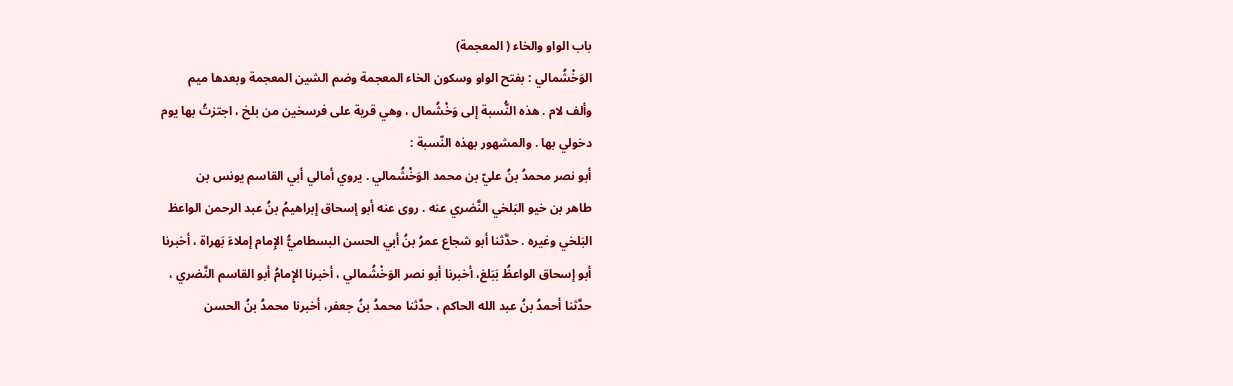باب الواو والخاء ( المعجمة)
الوَخْشُمالي : بفتح الواو وسكون الخاء المعجمة وضم الشين المعجمة وبعدها ميم
وألف لام . هذه النُّسبة إلى وَخْشُمال ، وهي قرية على فرسخين من بلخ ، اجتزتُ بها يوم
دخولي بها . والمشهور بهذه النّسبة :
أبو نصر محمدُ بنُ عليّ بن محمد الوَخْشُمالي . يروي أمالي أبي القاسم يونس بن
طاهر بن خيو البَلخي النَّضري عنه . روى عنه أبو إسحاق إبراهيمُ بنُ عبد الرحمن الواعظ
البَلخي وغيره . حدَّثنا أبو شجاع عمرُ بنُ أبي الحسن البسطاميُّ الإِمام إملاءَ بَهراة ، أخبرنا
أبو إسحاق الواعظُ بَبَلغ، أخبرنا أبو نصر الوَخْشُمالي ، أخبرنا الإِمامُ أبو القاسم النَّضري ،
حدَّثنا أحمدُ بنُ عبد الله الحاكم ، حدَّثنا محمدُ بنُ جعفر، أخبرنا محمدُ بنُ الحسن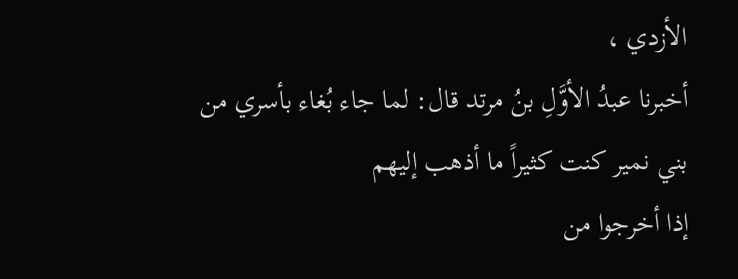الأزدي ،
أخبرنا عبدُ الأوَّلِ بنُ مرتد قال: لما جاء بُغاء بأسري من بني نمير كنت كثيراً ما أذهب إليهم
إذا أخرجوا من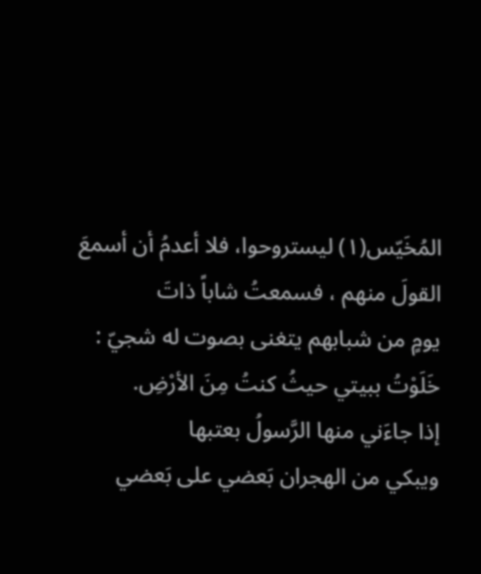المُخَيّس(١) ليستروحوا، فلا أعدمُ أن أسمعَ القولَ منهم ، فسمعتُ شاباً ذاتَ
يومٍ من شبابهم يتغنى بصوت له شجيّ :
خَلَوْتُ ببيتي حيثُ كنتُ مِنَ الأرْضِ.
إذا جاءَني منها الرَّسولُ بعتبها
ويبكي من الهجران بَعضي على بَعضي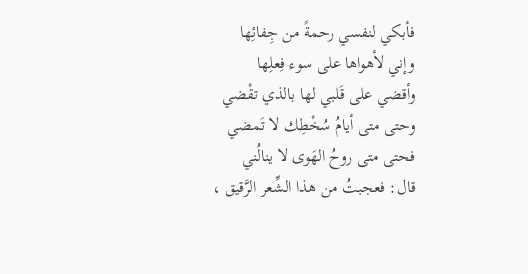فأبكي لنفسي رحمةً من جِفائِها
وإني لأهواها على سوء فِعلِها
وأقضي على قَلبي لها بالذي تقْضي
وحتى متى أيامُ سُخْطِك لا تَمضي
فحتى متى روحُ الهَوى لا ينالُني
قال: فعجبتُ من هذا الشِّعر الرَّقيق ،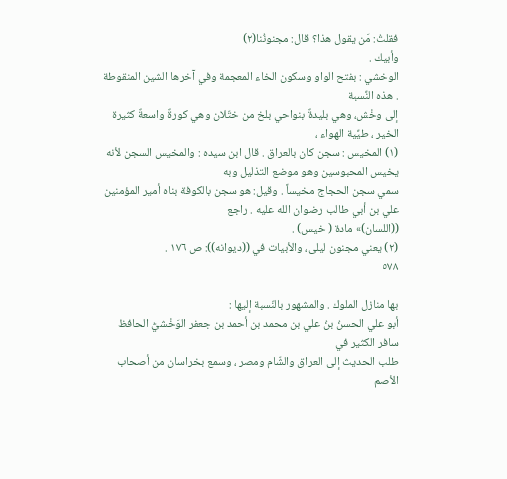فقلتُ: مَن يقول هذا؟ قال: مجنونُنا(٢)
وأبيك .
الوخشي : بفتح الواو وسكون الخاء المعجمة وفي آخرها الشين المنقوطة . هذه النِّسبة
إلى وخْش، وهي بليدةٌ بنواحي بلخ من ختّلان وهي كورةٌ واسعةٌ كثيرة الخير ، طيِّية الهواء ،
(١) المخيس : سجن كان بالعراق . قال ابن سيده : والمخيس السجن لأنه يخيس المحبوسين وهو موضع التذليل وبه
سمي سجن الحجاج مخيساً . وقيل: هو سجن بالكوفة بناه أمير المؤمنين علي بن أبي طالب رضوان الله عليه . راجع
((اللسان)» مادة ( خيس) .
(٢) يعني مجنون ليلى، والأبيات في ((ديوانه)): ص ١٧٦ .
٥٧٨

بها منازل الملوك . والمشهور بالنّسبة إليها :
أبو علي الحسنُ بنُ علي بن محمد بن أحمد بن جعفر الوَخْشيُّ الحافظ سافر الكثير في
طلب الحديث إلى العراق والشّام ومصر ، وسمع بخراسان من أصحاب الأصم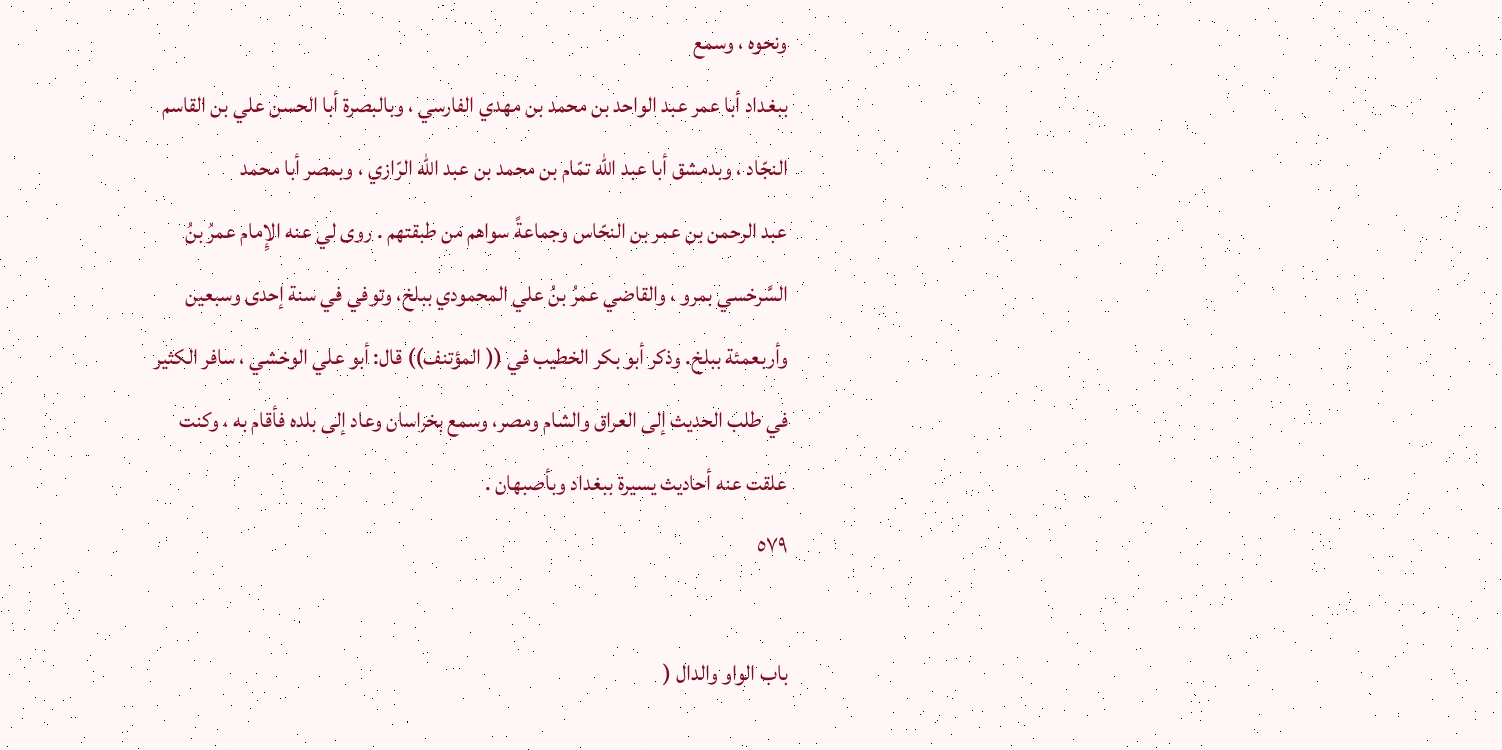ونحوه ، وسمع
ببغداد أبا عمر عبد الواحد بن محمد بن مهدي الفارسي ، وبالبصرة أبا الحسن علي بن القاسم
النجّاد ، وبدمشق أبا عبد الله تمّام بن محمد بن عبد الله الرّازي ، وبمصر أبا محمد
عبد الرحمن بن عمر بن النحّاس وجماعةً سواهم من طبقتهم . روى لي عنه الإِمام عمرُ بنُ
السَّرخسي بمرو ، والقاضي عمرُ بنُ علي المحمودي ببلخ، وتوفي في سنة إحدى وسبعين
وأربعمئة ببلخ. وذكر أبو بكر الخطيب في (( المؤتنف)) قال: أبو علي الوخشي ، سافر الكثير
في طلب الحديث إلى العراق والشام ومصر، وسمع بخراسان وعاد إلى بلده فأقام به ، وكنت
علقت عنه أحاديث يسيرة ببغداد وبأصبهان .
٥٧٩

باب الواو والدال (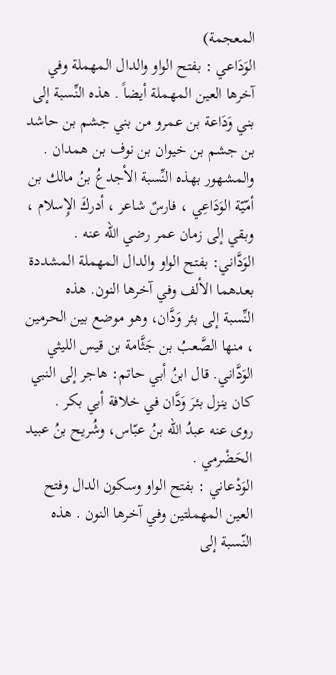المعجمة)
الوَدَاعي : بفتح الواو والدال المهملة وفي آخرها العين المهملة أيضاً . هذه النِّسبة إلى
بني وَدَاعة بن عمرو من بني جشم بن حاشد بن جشم بن خيوان بن نوف بن همدان .
والمشهور بهذه النِّسبة الأجدعُ بنُ مالك بن أمّيّة الوَدَاعِي ، فارسٌ شاعر ، أدركَ الإِسلام ،
وبقي إلى زمان عمر رضي الله عنه .
الوَدَّاني: بفتح الواو والدال المهملة المشددة بعدهما الألف وفي آخرها النون. هذه
النِّسبة إلى بئر وَدَّان، وهو موضع بين الحرمين ، منها الصَّعبُ بن جَثَّامة بن قيس الليثي
الوَدَّاني. قال ابنُ أبي حاتم: هاجر إلى النبي كان ينزل بئرَ وَدَّان في خلافة أبي بكر .
روى عنه عبدُ الله بنُ عبّاس، وشُريح بنُ عبيد الحَضْرمي .
الوَدْعاني : بفتح الواو وسكون الدال وفتح العين المهملتين وفي آخرها النون . هذه
النّسبة إلى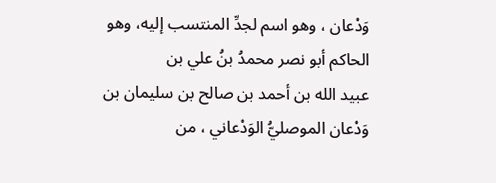وَدْعان ، وهو اسم لجدِّ المنتسب إليه، وهو الحاكم أبو نصر محمدُ بنُ علي بن
عبيد الله بن أحمد بن صالح بن سليمان بن وَدْعان الموصليُّ الوَدْعاني ، من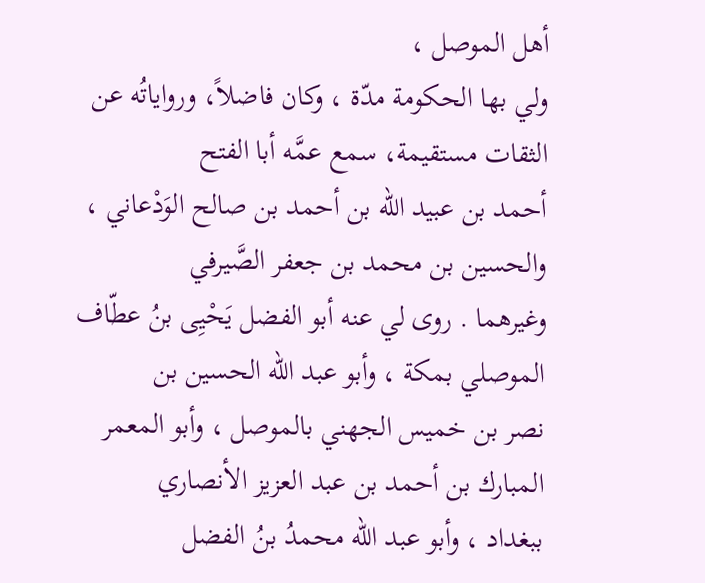أهل الموصل ،
ولي بها الحكومة مدّة ، وكان فاضلاً، ورواياتُه عن الثقات مستقيمة، سمع عمَّه أبا الفتح
أحمد بن عبيد الله بن أحمد بن صالح الوَدْعاني ، والحسين بن محمد بن جعفر الصَّيرفي
وغيرهما . روى لي عنه أبو الفضل يَحْيِى بنُ عطّاف الموصلي بمكة ، وأبو عبد الله الحسين بن
نصر بن خميس الجهني بالموصل ، وأبو المعمر المبارك بن أحمد بن عبد العزيز الأنصاري
ببغداد ، وأبو عبد الله محمدُ بنُ الفضل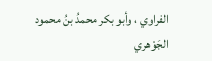الفراوي ، وأبو بكر محمدُ بنُ محمود الجَوْهري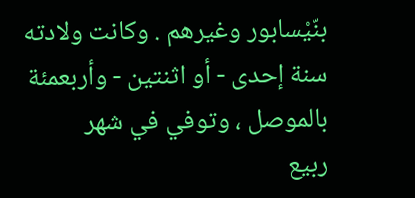بنّيْسابور وغيرهم . وكانت ولادته سنة إحدى - أو اثنتين - وأربعمئة بالموصل ، وتوفي في شهر
ربيع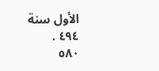الأول سنة ٤٩٤ .
٥٨٠